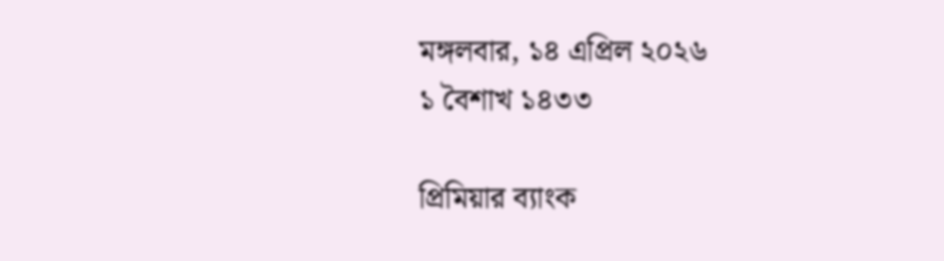মঙ্গলবার, ১৪ এপ্রিল ২০২৬
১ বৈশাখ ১৪৩৩

প্রিমিয়ার ব্যাংক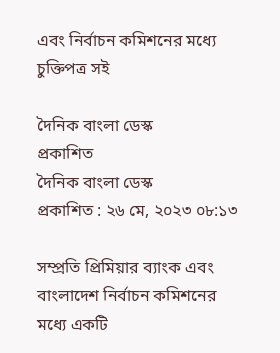এবং নির্বাচন কমিশনের মধ্যে চুক্তিপত্র সই

দৈনিক বাংলা ডেস্ক
প্রকাশিত
দৈনিক বাংলা ডেস্ক
প্রকাশিত : ২৬ মে, ২০২৩ ০৮:১৩

সম্প্রতি প্রিমিয়ার ব্যাংক এবং বাংলাদেশ নির্বাচন কমিশনের মধ্যে একটি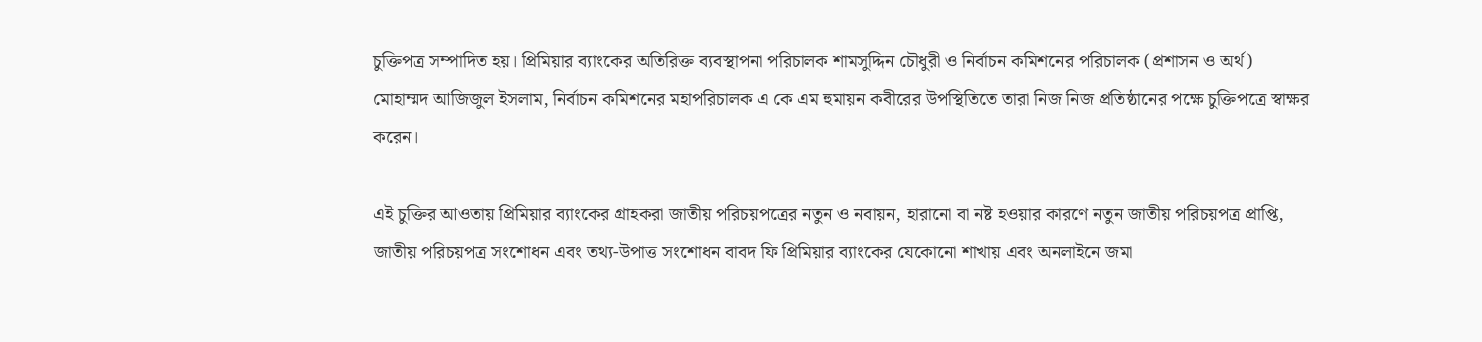চুক্তিপত্র সম্পাদিত হয়। প্রিমিয়ার ব্যাংকের অতিরিক্ত ব্যবস্থাপনা পরিচালক শামসুদ্দিন চৌধুরী ও নির্বাচন কমিশনের পরিচালক (প্রশাসন ও অর্থ) মোহাম্মদ আজিজুল ইসলাম, নির্বাচন কমিশনের মহাপরিচালক এ কে এম হুমায়ন কবীরের উপস্থিতিতে তারা নিজ নিজ প্রতিষ্ঠানের পক্ষে চুক্তিপত্রে স্বাক্ষর করেন।

এই চুক্তির আওতায় প্রিমিয়ার ব্যাংকের গ্রাহকরা জাতীয় পরিচয়পত্রের নতুন ও নবায়ন, হারানো বা নষ্ট হওয়ার কারণে নতুন জাতীয় পরিচয়পত্র প্রাপ্তি, জাতীয় পরিচয়পত্র সংশোধন এবং তথ্য-উপাত্ত সংশোধন বাবদ ফি প্রিমিয়ার ব্যাংকের যেকোনো শাখায় এবং অনলাইনে জমা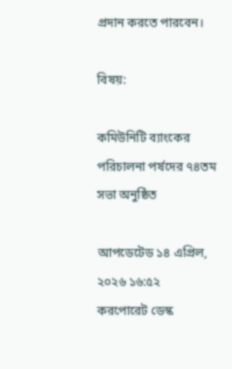প্রদান করতে পারবেন।

বিষয়:

কমিউনিটি ব্যাংকের পরিচালনা পর্ষদের ৭৪তম সভা অনুষ্ঠিত

আপডেটেড ১৪ এপ্রিল, ২০২৬ ১৬:৫২
করপোরেট ডেস্ক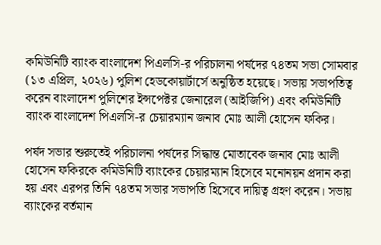কমিউনিটি ব্যাংক বাংলাদেশ পিএলসি-র পরিচালনা পর্ষদের ৭৪তম সভা সোমবার (১৩ এপ্রিল, ২০২৬) পুলিশ হেডকোয়ার্টার্সে অনুষ্ঠিত হয়েছে। সভায় সভাপতিত্ব করেন বাংলাদেশ পুলিশের ইন্সপেক্টর জেনারেল (আইজিপি) এবং কমিউনিটি ব্যাংক বাংলাদেশ পিএলসি-র চেয়ারম্যান জনাব মোঃ আলী হোসেন ফকির।

পর্ষদ সভার শুরুতেই পরিচালনা পর্ষদের সিদ্ধান্ত মোতাবেক জনাব মোঃ আলী হোসেন ফকিরকে কমিউনিটি ব্যাংকের চেয়ারম্যান হিসেবে মনোনয়ন প্রদান করা হয় এবং এরপর তিনি ৭৪তম সভার সভাপতি হিসেবে দায়িত্ব গ্রহণ করেন। সভায় ব্যাংকের বর্তমান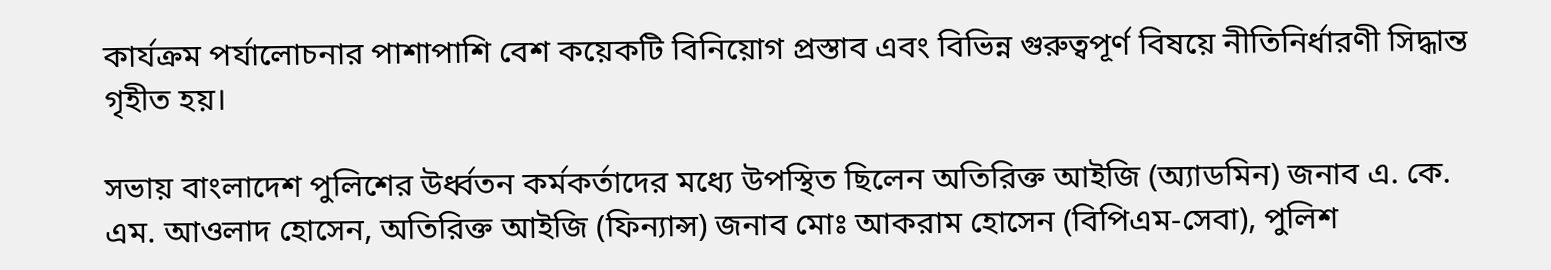কার্যক্রম পর্যালোচনার পাশাপাশি বেশ কয়েকটি বিনিয়োগ প্রস্তাব এবং বিভিন্ন গুরুত্বপূর্ণ বিষয়ে নীতিনির্ধারণী সিদ্ধান্ত গৃহীত হয়।

সভায় বাংলাদেশ পুলিশের উর্ধ্বতন কর্মকর্তাদের মধ্যে উপস্থিত ছিলেন অতিরিক্ত আইজি (অ্যাডমিন) জনাব এ. কে. এম. আওলাদ হোসেন, অতিরিক্ত আইজি (ফিন্যান্স) জনাব মোঃ আকরাম হোসেন (বিপিএম-সেবা), পুলিশ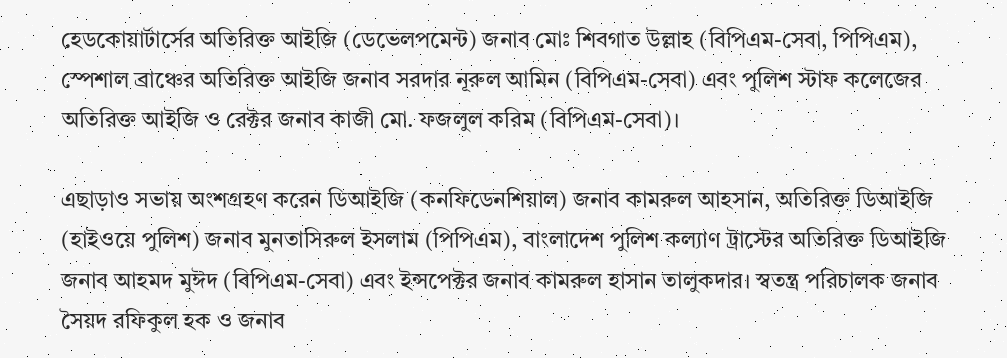হেডকোয়ার্টার্সের অতিরিক্ত আইজি (ডেভেলপমেন্ট) জনাব মোঃ শিবগাত উল্লাহ (বিপিএম-সেবা, পিপিএম), স্পেশাল ব্রাঞ্চের অতিরিক্ত আইজি জনাব সরদার নূরুল আমিন (বিপিএম-সেবা) এবং পুলিশ স্টাফ কলেজের অতিরিক্ত আইজি ও রেক্টর জনাব কাজী মো. ফজলুল করিম (বিপিএম-সেবা)।

এছাড়াও সভায় অংশগ্রহণ করেন ডিআইজি (কনফিডেনশিয়াল) জনাব কামরুল আহসান, অতিরিক্ত ডিআইজি (হাইওয়ে পুলিশ) জনাব মুনতাসিরুল ইসলাম (পিপিএম), বাংলাদেশ পুলিশ কল্যাণ ট্রাস্টের অতিরিক্ত ডিআইজি জনাব আহমদ মুঈদ (বিপিএম-সেবা) এবং ইন্সপেক্টর জনাব কামরুল হাসান তালুকদার। স্বতন্ত্র পরিচালক জনাব সৈয়দ রফিকুল হক ও জনাব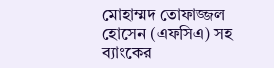মোহাম্মদ তোফাজ্জল হোসেন (এফসিএ) সহ ব্যাংকের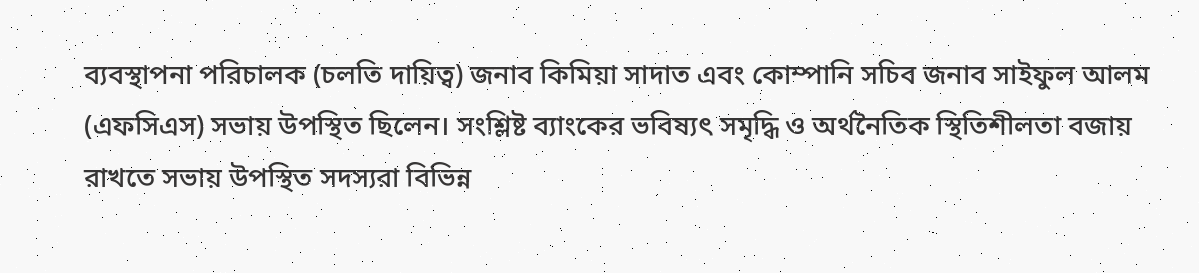ব্যবস্থাপনা পরিচালক (চলতি দায়িত্ব) জনাব কিমিয়া সাদাত এবং কোম্পানি সচিব জনাব সাইফুল আলম (এফসিএস) সভায় উপস্থিত ছিলেন। সংশ্লিষ্ট ব্যাংকের ভবিষ্যৎ সমৃদ্ধি ও অর্থনৈতিক স্থিতিশীলতা বজায় রাখতে সভায় উপস্থিত সদস্যরা বিভিন্ন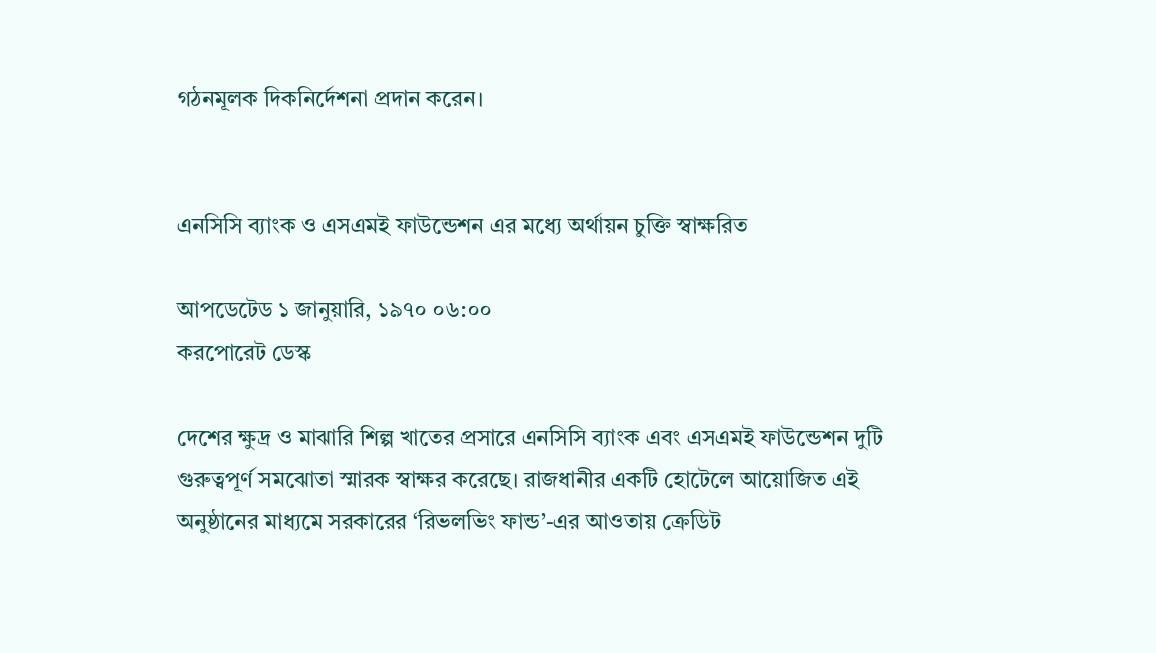গঠনমূলক দিকনির্দেশনা প্রদান করেন।


এনসিসি ব্যাংক ও এসএমই ফাউন্ডেশন এর মধ্যে অর্থায়ন চুক্তি স্বাক্ষরিত

আপডেটেড ১ জানুয়ারি, ১৯৭০ ০৬:০০
করপোরেট ডেস্ক

দেশের ক্ষুদ্র ও মাঝারি শিল্প খাতের প্রসারে এনসিসি ব্যাংক এবং এসএমই ফাউন্ডেশন দুটি গুরুত্বপূর্ণ সমঝোতা স্মারক স্বাক্ষর করেছে। রাজধানীর একটি হোটেলে আয়োজিত এই অনুষ্ঠানের মাধ্যমে সরকারের ‘রিভলভিং ফান্ড’-এর আওতায় ক্রেডিট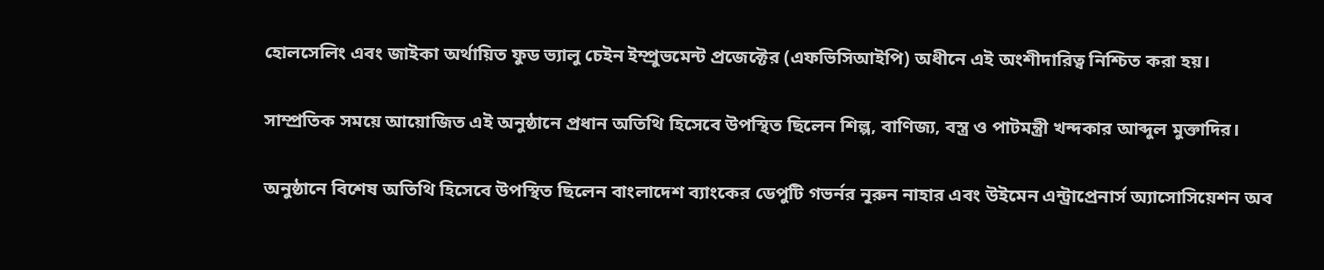হোলসেলিং এবং জাইকা অর্থায়িত ফুড ভ্যালু চেইন ইম্প্রুভমেন্ট প্রজেক্টের (এফভিসিআইপি) অধীনে এই অংশীদারিত্ব নিশ্চিত করা হয়।

সাম্প্রতিক সময়ে আয়োজিত এই অনুষ্ঠানে প্রধান অতিথি হিসেবে উপস্থিত ছিলেন শিল্প, বাণিজ্য, বস্ত্র ও পাটমন্ত্রী খন্দকার আব্দুল মুক্তাদির।

অনুষ্ঠানে বিশেষ অতিথি হিসেবে উপস্থিত ছিলেন বাংলাদেশ ব্যাংকের ডেপুটি গভর্নর নূরুন নাহার এবং উইমেন এন্ট্রাপ্রেনার্স অ্যাসোসিয়েশন অব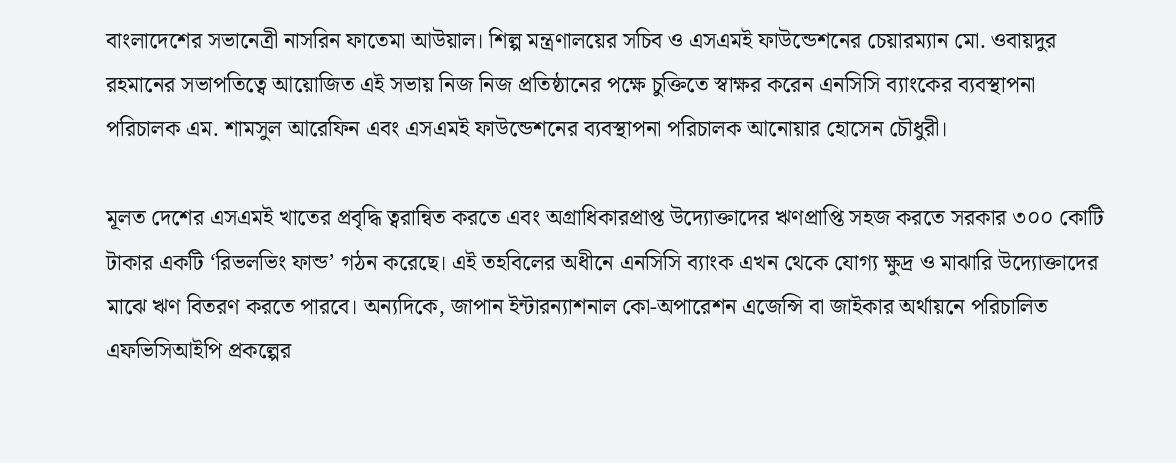বাংলাদেশের সভানেত্রী নাসরিন ফাতেমা আউয়াল। শিল্প মন্ত্রণালয়ের সচিব ও এসএমই ফাউন্ডেশনের চেয়ারম্যান মো. ওবায়দুর রহমানের সভাপতিত্বে আয়োজিত এই সভায় নিজ নিজ প্রতিষ্ঠানের পক্ষে চুক্তিতে স্বাক্ষর করেন এনসিসি ব্যাংকের ব্যবস্থাপনা পরিচালক এম. শামসুল আরেফিন এবং এসএমই ফাউন্ডেশনের ব্যবস্থাপনা পরিচালক আনোয়ার হোসেন চৌধুরী।

মূলত দেশের এসএমই খাতের প্রবৃদ্ধি ত্বরান্বিত করতে এবং অগ্রাধিকারপ্রাপ্ত উদ্যোক্তাদের ঋণপ্রাপ্তি সহজ করতে সরকার ৩০০ কোটি টাকার একটি ‘রিভলভিং ফান্ড’ গঠন করেছে। এই তহবিলের অধীনে এনসিসি ব্যাংক এখন থেকে যোগ্য ক্ষুদ্র ও মাঝারি উদ্যোক্তাদের মাঝে ঋণ বিতরণ করতে পারবে। অন্যদিকে, জাপান ইন্টারন্যাশনাল কো-অপারেশন এজেন্সি বা জাইকার অর্থায়নে পরিচালিত এফভিসিআইপি প্রকল্পের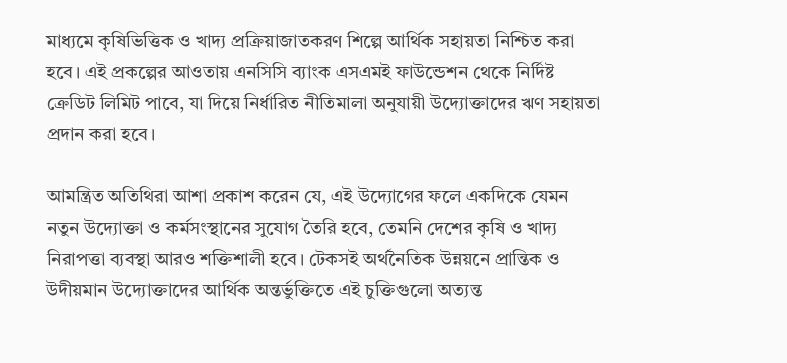মাধ্যমে কৃষিভিত্তিক ও খাদ্য প্রক্রিয়াজাতকরণ শিল্পে আর্থিক সহায়তা নিশ্চিত করা হবে। এই প্রকল্পের আওতায় এনসিসি ব্যাংক এসএমই ফাউন্ডেশন থেকে নির্দিষ্ট ক্রেডিট লিমিট পাবে, যা দিয়ে নির্ধারিত নীতিমালা অনুযায়ী উদ্যোক্তাদের ঋণ সহায়তা প্রদান করা হবে।

আমন্ত্রিত অতিথিরা আশা প্রকাশ করেন যে, এই উদ্যোগের ফলে একদিকে যেমন নতুন উদ্যোক্তা ও কর্মসংস্থানের সুযোগ তৈরি হবে, তেমনি দেশের কৃষি ও খাদ্য নিরাপত্তা ব্যবস্থা আরও শক্তিশালী হবে। টেকসই অর্থনৈতিক উন্নয়নে প্রান্তিক ও উদীয়মান উদ্যোক্তাদের আর্থিক অন্তর্ভুক্তিতে এই চুক্তিগুলো অত্যন্ত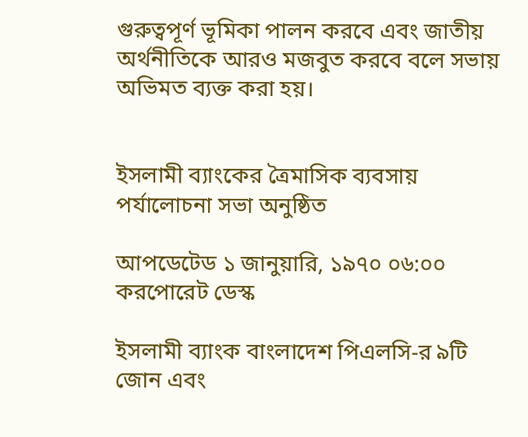গুরুত্বপূর্ণ ভূমিকা পালন করবে এবং জাতীয় অর্থনীতিকে আরও মজবুত করবে বলে সভায় অভিমত ব্যক্ত করা হয়।


ইসলামী ব্যাংকের ত্রৈমাসিক ব্যবসায় পর্যালোচনা সভা অনুষ্ঠিত

আপডেটেড ১ জানুয়ারি, ১৯৭০ ০৬:০০
করপোরেট ডেস্ক

ইসলামী ব্যাংক বাংলাদেশ পিএলসি-র ৯টি জোন এবং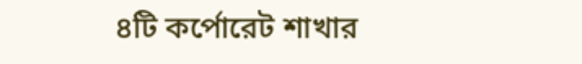৪টি কর্পোরেট শাখার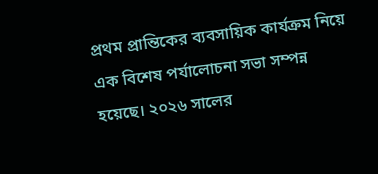প্রথম প্রান্তিকের ব্যবসায়িক কার্যক্রম নিয়ে এক বিশেষ পর্যালোচনা সভা সম্পন্ন হয়েছে। ২০২৬ সালের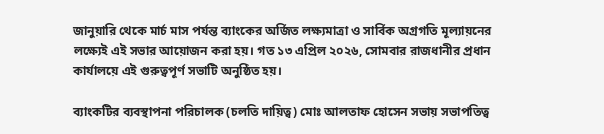জানুয়ারি থেকে মার্চ মাস পর্যন্ত ব্যাংকের অর্জিত লক্ষ্যমাত্রা ও সার্বিক অগ্রগতি মূল্যায়নের লক্ষ্যেই এই সভার আয়োজন করা হয়। গত ১৩ এপ্রিল ২০২৬, সোমবার রাজধানীর প্রধান কার্যালয়ে এই গুরুত্বপূর্ণ সভাটি অনুষ্ঠিত হয়।

ব্যাংকটির ব্যবস্থাপনা পরিচালক (চলতি দায়িত্ব) মোঃ আলতাফ হোসেন সভায় সভাপতিত্ব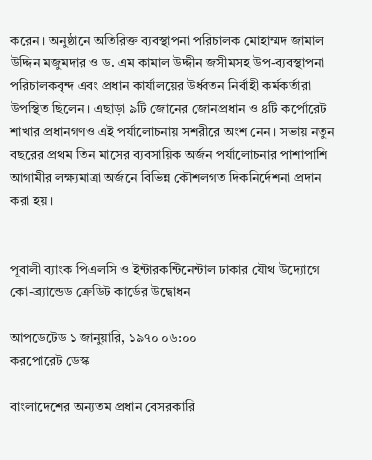করেন। অনুষ্ঠানে অতিরিক্ত ব্যবস্থাপনা পরিচালক মোহাম্মদ জামাল উদ্দিন মজুমদার ও ড. এম কামাল উদ্দীন জসীমসহ উপ-ব্যবস্থাপনা পরিচালকবৃন্দ এবং প্রধান কার্যালয়ের উর্ধ্বতন নির্বাহী কর্মকর্তারা উপস্থিত ছিলেন। এছাড়া ৯টি জোনের জোনপ্রধান ও ৪টি কর্পোরেট শাখার প্রধানগণও এই পর্যালোচনায় সশরীরে অংশ নেন। সভায় নতুন বছরের প্রথম তিন মাসের ব্যবসায়িক অর্জন পর্যালোচনার পাশাপাশি আগামীর লক্ষ্যমাত্রা অর্জনে বিভিন্ন কৌশলগত দিকনির্দেশনা প্রদান করা হয়।


পূবালী ব্যাংক পিএলসি ও ইন্টারকন্টিনেন্টাল ঢাকার যৌথ উদ্যোগে কো-ব্র্যান্ডেড ক্রেডিট কার্ডের উদ্বোধন

আপডেটেড ১ জানুয়ারি, ১৯৭০ ০৬:০০
করপোরেট ডেস্ক

বাংলাদেশের অন্যতম প্রধান বেসরকারি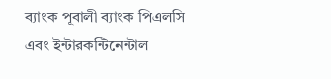ব্যাংক পূবালী ব্যাংক পিএলসি এবং ইন্টারকন্টিনেন্টাল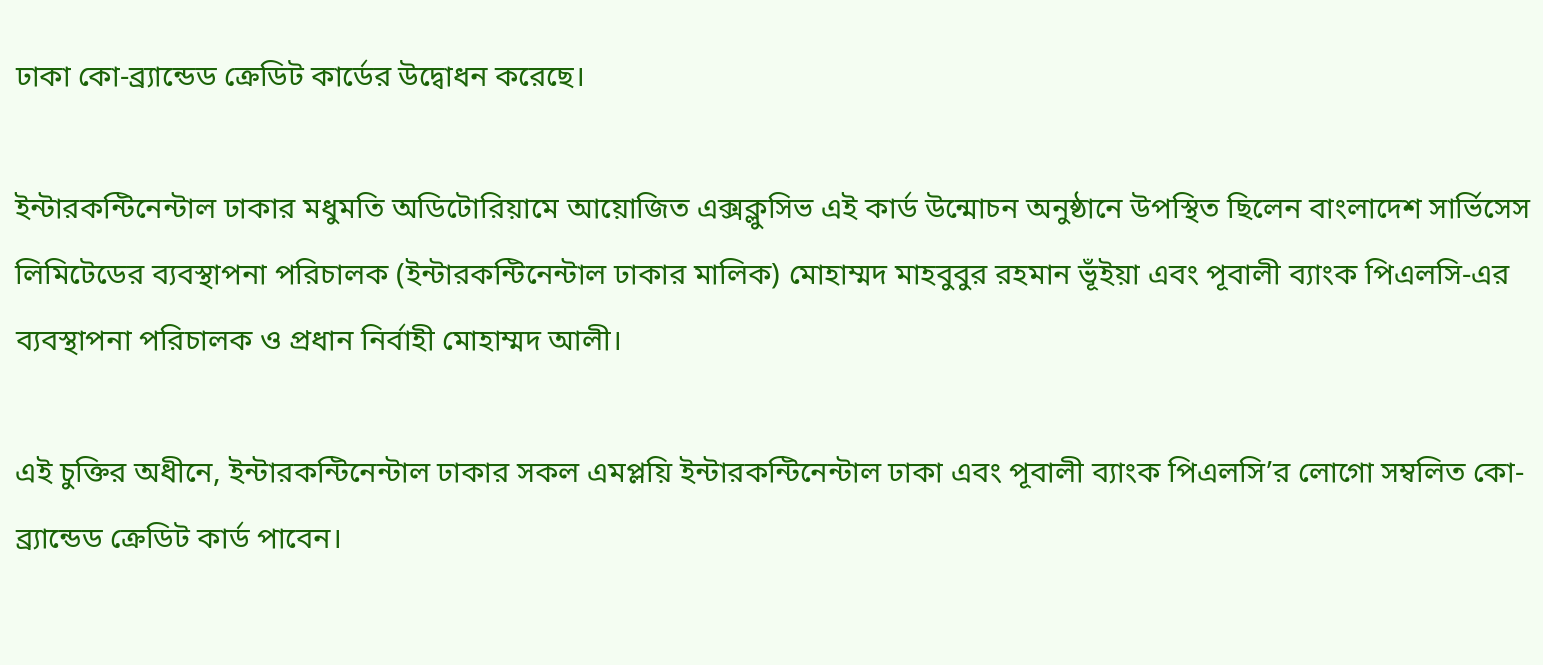ঢাকা কো-ব্র্যান্ডেড ক্রেডিট কার্ডের উদ্বোধন করেছে।

ইন্টারকন্টিনেন্টাল ঢাকার মধুমতি অডিটোরিয়ামে আয়োজিত এক্সক্লুসিভ এই কার্ড উন্মোচন অনুষ্ঠানে উপস্থিত ছিলেন বাংলাদেশ সার্ভিসেস লিমিটেডের ব্যবস্থাপনা পরিচালক (ইন্টারকন্টিনেন্টাল ঢাকার মালিক) মোহাম্মদ মাহবুবুর রহমান ভূঁইয়া এবং পূবালী ব্যাংক পিএলসি-এর ব্যবস্থাপনা পরিচালক ও প্রধান নির্বাহী মোহাম্মদ আলী।

এই চুক্তির অধীনে, ইন্টারকন্টিনেন্টাল ঢাকার সকল এমপ্লয়ি ইন্টারকন্টিনেন্টাল ঢাকা এবং পূবালী ব্যাংক পিএলসি’র লোগো সম্বলিত কো-ব্র্যান্ডেড ক্রেডিট কার্ড পাবেন।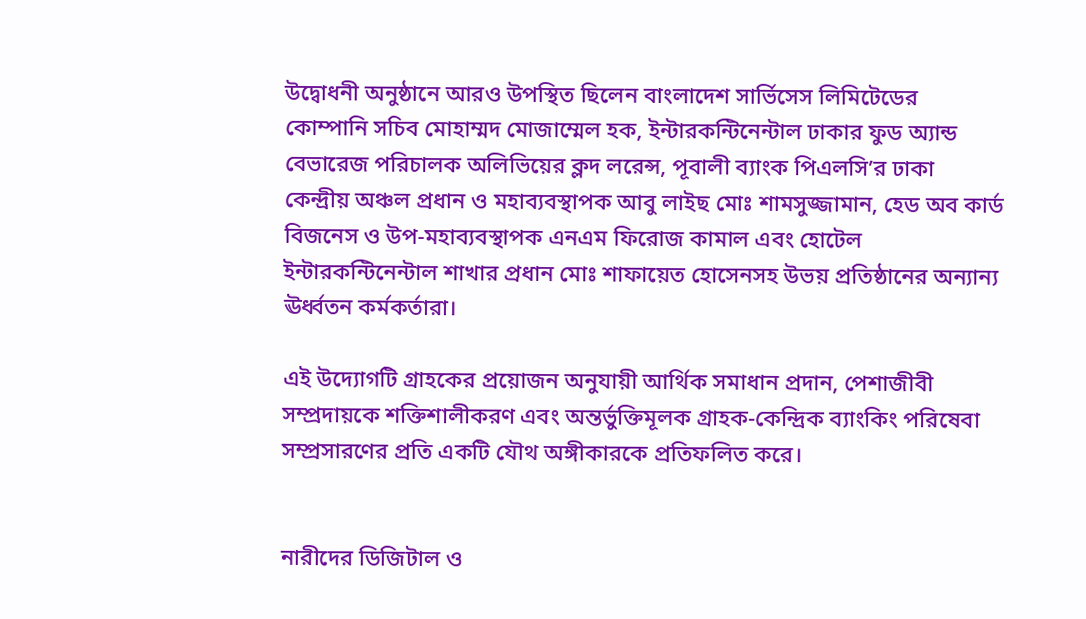উদ্বোধনী অনুষ্ঠানে আরও উপস্থিত ছিলেন বাংলাদেশ সার্ভিসেস লিমিটেডের কোম্পানি সচিব মোহাম্মদ মোজাম্মেল হক, ইন্টারকন্টিনেন্টাল ঢাকার ফুড অ্যান্ড বেভারেজ পরিচালক অলিভিয়ের ক্লদ লরেন্স, পূবালী ব্যাংক পিএলসি’র ঢাকা কেন্দ্রীয় অঞ্চল প্রধান ও মহাব্যবস্থাপক আবু লাইছ মোঃ শামসুজ্জামান, হেড অব কার্ড বিজনেস ও উপ-মহাব্যবস্থাপক এনএম ফিরোজ কামাল এবং হোটেল ইন্টারকন্টিনেন্টাল শাখার প্রধান মোঃ শাফায়েত হোসেনসহ উভয় প্রতিষ্ঠানের অন্যান্য ঊর্ধ্বতন কর্মকর্তারা।

এই উদ্যোগটি গ্রাহকের প্রয়োজন অনুযায়ী আর্থিক সমাধান প্রদান, পেশাজীবী সম্প্রদায়কে শক্তিশালীকরণ এবং অন্তর্ভুক্তিমূলক গ্রাহক-কেন্দ্রিক ব্যাংকিং পরিষেবা সম্প্রসারণের প্রতি একটি যৌথ অঙ্গীকারকে প্রতিফলিত করে।


নারীদের ডিজিটাল ও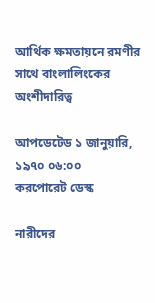আর্থিক ক্ষমতায়নে রমণীর সাথে বাংলালিংকের অংশীদারিত্ব

আপডেটেড ১ জানুয়ারি, ১৯৭০ ০৬:০০
করপোরেট ডেস্ক

নারীদের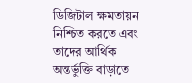ডিজিটাল ক্ষমতায়ন নিশ্চিত করতে এবং তাদের আর্থিক অন্তর্ভুক্তি বাড়াতে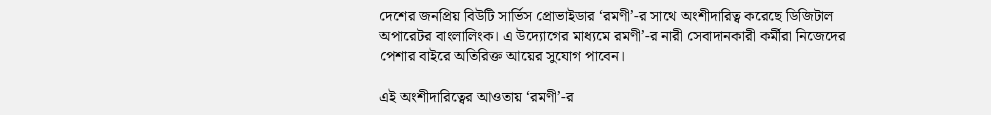দেশের জনপ্রিয় বিউটি সার্ভিস প্রোভাইডার ‘রমণী’-র সাথে অংশীদারিত্ব করেছে ডিজিটাল অপারেটর বাংলালিংক। এ উদ্যোগের মাধ্যমে রমণী’-র নারী সেবাদানকারী কর্মীরা নিজেদের পেশার বাইরে অতিরিক্ত আয়ের সুযোগ পাবেন।

এই অংশীদারিত্বের আওতায় ‘রমণী’-র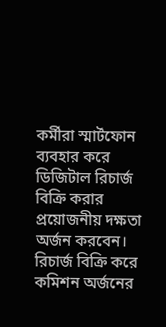কর্মীরা স্মার্টফোন ব্যবহার করে ডিজিটাল রিচার্জ বিক্রি করার প্রয়োজনীয় দক্ষতা অর্জন করবেন। রিচার্জ বিক্রি করে কমিশন অর্জনের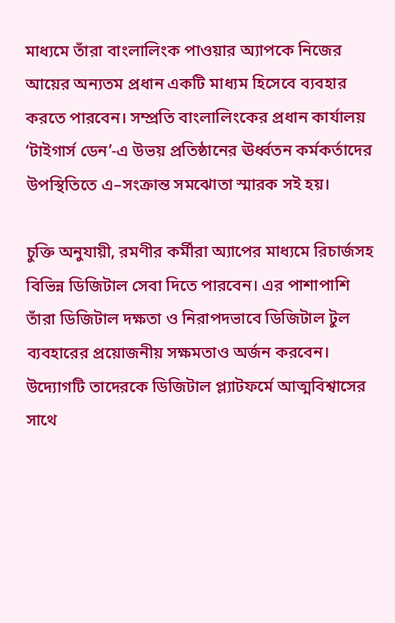মাধ্যমে তাঁরা বাংলালিংক পাওয়ার অ্যাপকে নিজের আয়ের অন্যতম প্রধান একটি মাধ্যম হিসেবে ব্যবহার করতে পারবেন। সম্প্রতি বাংলালিংকের প্রধান কার্যালয় ‘টাইগার্স ডেন’-এ উভয় প্রতিষ্ঠানের ঊর্ধ্বতন কর্মকর্তাদের উপস্থিতিতে এ–সংক্রান্ত সমঝোতা স্মারক সই হয়।

চুক্তি অনুযায়ী, রমণীর কর্মীরা অ্যাপের মাধ্যমে রিচার্জসহ বিভিন্ন ডিজিটাল সেবা দিতে পারবেন। এর পাশাপাশি তাঁরা ডিজিটাল দক্ষতা ও নিরাপদভাবে ডিজিটাল টুল ব্যবহারের প্রয়োজনীয় সক্ষমতাও অর্জন করবেন। উদ্যোগটি তাদেরকে ডিজিটাল প্ল্যাটফর্মে আত্মবিশ্বাসের সাথে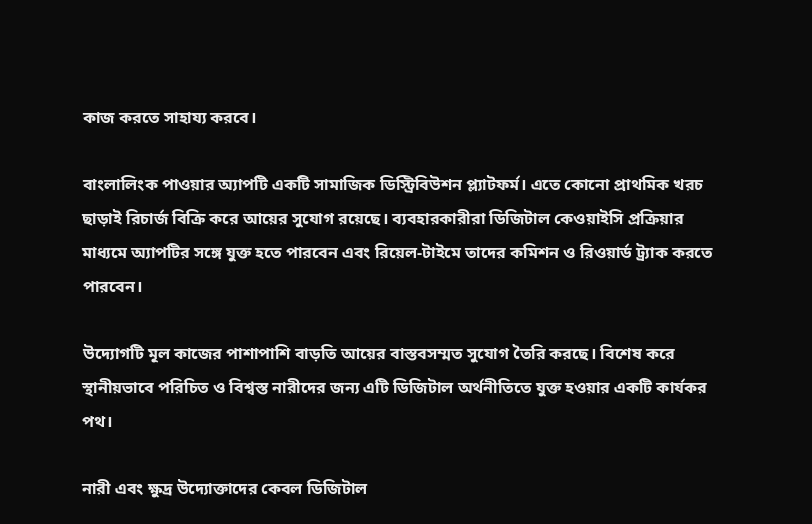কাজ করতে সাহায্য করবে।

বাংলালিংক পাওয়ার অ্যাপটি একটি সামাজিক ডিস্ট্রিবিউশন প্ল্যাটফর্ম। এতে কোনো প্রাথমিক খরচ ছাড়াই রিচার্জ বিক্রি করে আয়ের সুযোগ রয়েছে। ব্যবহারকারীরা ডিজিটাল কেওয়াইসি প্রক্রিয়ার মাধ্যমে অ্যাপটির সঙ্গে যুক্ত হতে পারবেন এবং রিয়েল-টাইমে তাদের কমিশন ও রিওয়ার্ড ট্র্যাক করতে পারবেন।

উদ্যোগটি মূল কাজের পাশাপাশি বাড়তি আয়ের বাস্তবসম্মত সুযোগ তৈরি করছে। বিশেষ করে স্থানীয়ভাবে পরিচিত ও বিশ্বস্ত নারীদের জন্য এটি ডিজিটাল অর্থনীতিতে যুক্ত হওয়ার একটি কার্যকর পথ।

নারী এবং ক্ষুদ্র উদ্যোক্তাদের কেবল ডিজিটাল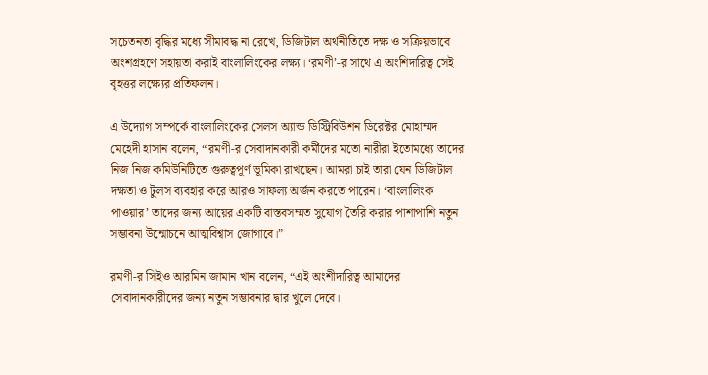সচেতনতা বৃদ্ধির মধ্যে সীমাবদ্ধ না রেখে, ডিজিটাল অর্থনীতিতে দক্ষ ও সক্রিয়ভাবে অংশগ্রহণে সহায়তা করাই বাংলালিংকের লক্ষ্য। ‘রমণী’-র সাথে এ অংশিদারিত্ব সেই বৃহত্তর লক্ষ্যের প্রতিফলন।

এ উদ্যোগ সম্পর্কে বাংলালিংকের সেলস অ্যান্ড ডিস্ট্রিবিউশন ডিরেক্টর মোহাম্মদ মেহেদী হাসান বলেন, “রমণী-র সেবাদানকারী কর্মীদের মতো নারীরা ইতোমধ্যে তাদের নিজ নিজ কমিউনিটিতে গুরুত্বপূর্ণ ভূমিকা রাখছেন। আমরা চাই তারা যেন ডিজিটাল দক্ষতা ও টুলস ব্যবহার করে আরও সাফল্য অর্জন করতে পারেন। ‘বাংলালিংক পাওয়ার’ তাদের জন্য আয়ের একটি বাস্তবসম্মত সুযোগ তৈরি করার পাশাপাশি নতুন সম্ভাবনা উন্মোচনে আত্মবিশ্বাস জোগাবে।”

রমণী-র সিইও আরমিন জামান খান বলেন, “এই অংশীদারিত্ব আমাদের সেবাদানকারীদের জন্য নতুন সম্ভাবনার দ্বার খুলে দেবে।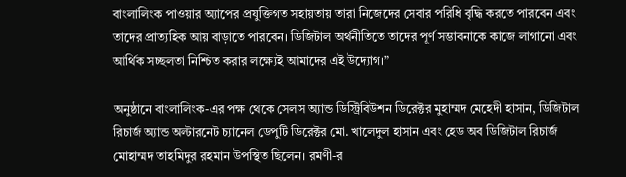বাংলালিংক পাওয়ার অ্যাপের প্রযুক্তিগত সহায়তায় তারা নিজেদের সেবার পরিধি বৃদ্ধি করতে পারবেন এবং তাদের প্রাত্যহিক আয় বাড়াতে পারবেন। ডিজিটাল অর্থনীতিতে তাদের পূর্ণ সম্ভাবনাকে কাজে লাগানো এবং আর্থিক সচ্ছলতা নিশ্চিত করার লক্ষ্যেই আমাদের এই উদ্যোগ।”

অনুষ্ঠানে বাংলালিংক-এর পক্ষ থেকে সেলস অ্যান্ড ডিস্ট্রিবিউশন ডিরেক্টর মুহাম্মদ মেহেদী হাসান, ডিজিটাল রিচার্জ অ্যান্ড অল্টারনেট চ্যানেল ডেপুটি ডিরেক্টর মো. খালেদুল হাসান এবং হেড অব ডিজিটাল রিচার্জ মোহাম্মদ তাহমিদুর রহমান উপস্থিত ছিলেন। রমণী-র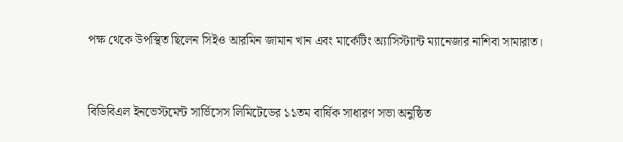পক্ষ থেকে উপস্থিত ছিলেন সিইও আরমিন জামান খান এবং মার্কেটিং অ্যাসিস্ট্যান্ট ম্যানেজার নাশিবা সামারাত।


বিডিবিএল ইনভেস্টমেন্ট সার্ভিসেস লিমিটেডের ১১তম বার্ষিক সাধারণ সভা অনুষ্ঠিত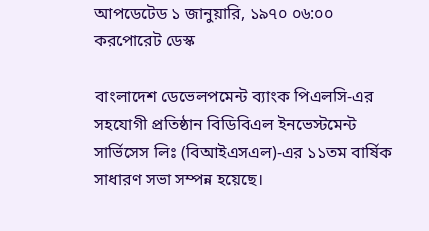আপডেটেড ১ জানুয়ারি, ১৯৭০ ০৬:০০
করপোরেট ডেস্ক

বাংলাদেশ ডেভেলপমেন্ট ব্যাংক পিএলসি-এর সহযোগী প্রতিষ্ঠান বিডিবিএল ইনভেস্টমেন্ট সার্ভিসেস লিঃ (বিআইএসএল)-এর ১১তম বার্ষিক সাধারণ সভা সম্পন্ন হয়েছে।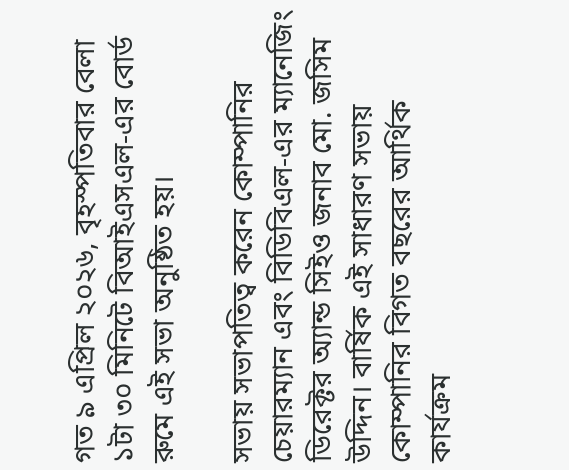গত ৯ এপ্রিল ২০২৬, বৃহস্পতিবার বেলা ১টা ৩০ মিনিটে বিআইএসএল-এর বোর্ড রুমে এই সভা অনুষ্ঠিত হয়।

সভায় সভাপতিত্ব করেন কোম্পানির চেয়ারম্যান এবং বিডিবিএল-এর ম্যানেজিং ডিরেক্টর অ্যান্ড সিইও জনাব মো. জসিম উদ্দিন। বার্ষিক এই সাধারণ সভায় কোম্পানির বিগত বছরের আর্থিক কার্যক্রম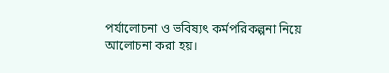পর্যালোচনা ও ভবিষ্যৎ কর্মপরিকল্পনা নিয়ে আলোচনা করা হয়।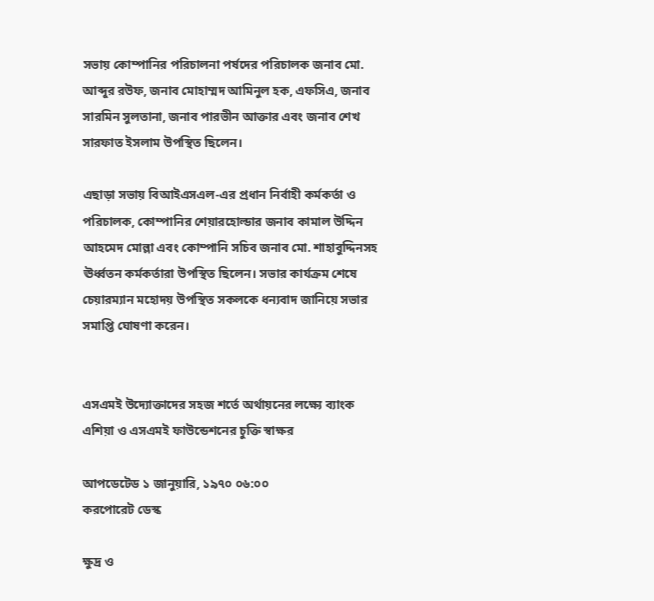সভায় কোম্পানির পরিচালনা পর্ষদের পরিচালক জনাব মো. আব্দুর রউফ, জনাব মোহাম্মদ আমিনুল হক, এফসিএ, জনাব সারমিন সুলতানা, জনাব পারভীন আক্তার এবং জনাব শেখ সারফাত ইসলাম উপস্থিত ছিলেন।

এছাড়া সভায় বিআইএসএল-এর প্রধান নির্বাহী কর্মকর্তা ও পরিচালক, কোম্পানির শেয়ারহোল্ডার জনাব কামাল উদ্দিন আহমেদ মোল্লা এবং কোম্পানি সচিব জনাব মো. শাহাবুদ্দিনসহ ঊর্ধ্বতন কর্মকর্তারা উপস্থিত ছিলেন। সভার কার্যক্রম শেষে চেয়ারম্যান মহোদয় উপস্থিত সকলকে ধন্যবাদ জানিয়ে সভার সমাপ্তি ঘোষণা করেন।


এসএমই উদ্যোক্তাদের সহজ শর্তে অর্থায়নের লক্ষ্যে ব্যাংক এশিয়া ও এসএমই ফাউন্ডেশনের চুক্তি স্বাক্ষর

আপডেটেড ১ জানুয়ারি, ১৯৭০ ০৬:০০
করপোরেট ডেস্ক

ক্ষুদ্র ও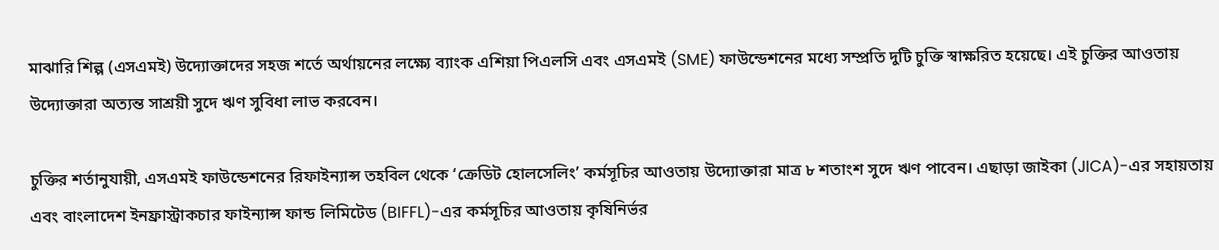মাঝারি শিল্প (এসএমই) উদ্যোক্তাদের সহজ শর্তে অর্থায়নের লক্ষ্যে ব্যাংক এশিয়া পিএলসি এবং এসএমই (SME) ফাউন্ডেশনের মধ্যে সম্প্রতি দুটি চুক্তি স্বাক্ষরিত হয়েছে। এই চুক্তির আওতায় উদ্যোক্তারা অত্যন্ত সাশ্রয়ী সুদে ঋণ সুবিধা লাভ করবেন।

চুক্তির শর্তানুযায়ী, এসএমই ফাউন্ডেশনের রিফাইন্যান্স তহবিল থেকে ‘ক্রেডিট হোলসেলিং’ কর্মসূচির আওতায় উদ্যোক্তারা মাত্র ৮ শতাংশ সুদে ঋণ পাবেন। এছাড়া জাইকা (JICA)-এর সহায়তায় এবং বাংলাদেশ ইনফ্রাস্ট্রাকচার ফাইন্যান্স ফান্ড লিমিটেড (BIFFL)-এর কর্মসূচির আওতায় কৃষিনির্ভর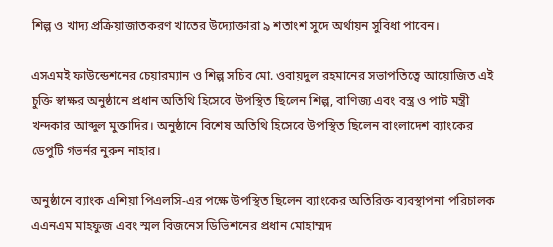শিল্প ও খাদ্য প্রক্রিয়াজাতকরণ খাতের উদ্যোক্তারা ৯ শতাংশ সুদে অর্থায়ন সুবিধা পাবেন।

এসএমই ফাউন্ডেশনের চেয়ারম্যান ও শিল্প সচিব মো. ওবায়দুল রহমানের সভাপতিত্বে আয়োজিত এই চুক্তি স্বাক্ষর অনুষ্ঠানে প্রধান অতিথি হিসেবে উপস্থিত ছিলেন শিল্প, বাণিজ্য এবং বস্ত্র ও পাট মন্ত্রী খন্দকার আব্দুল মুক্তাদির। অনুষ্ঠানে বিশেষ অতিথি হিসেবে উপস্থিত ছিলেন বাংলাদেশ ব্যাংকের ডেপুটি গভর্নর নুরুন নাহার।

অনুষ্ঠানে ব্যাংক এশিয়া পিএলসি-এর পক্ষে উপস্থিত ছিলেন ব্যাংকের অতিরিক্ত ব্যবস্থাপনা পরিচালক এএনএম মাহফুজ এবং স্মল বিজনেস ডিভিশনের প্রধান মোহাম্মদ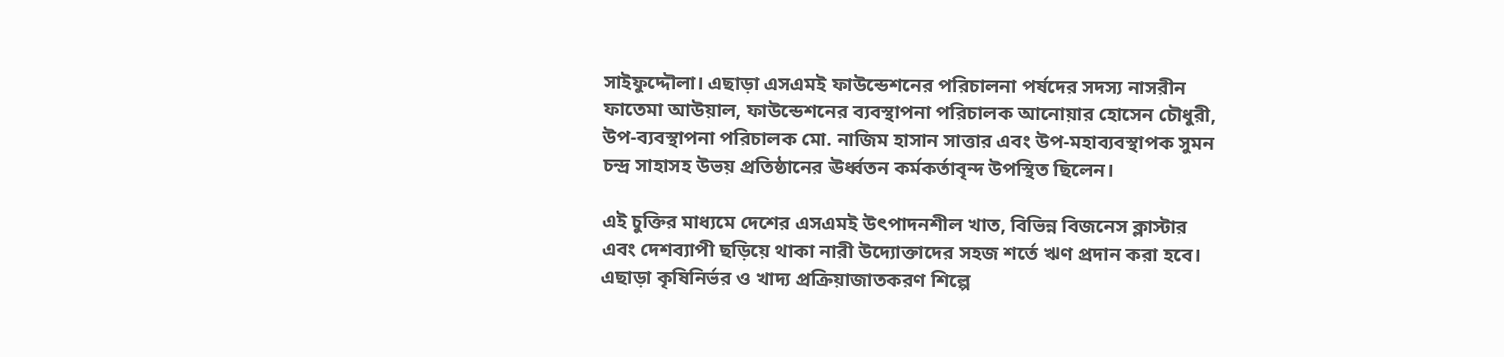সাইফুদ্দৌলা। এছাড়া এসএমই ফাউন্ডেশনের পরিচালনা পর্ষদের সদস্য নাসরীন ফাতেমা আউয়াল, ফাউন্ডেশনের ব্যবস্থাপনা পরিচালক আনোয়ার হোসেন চৌধুরী, উপ-ব্যবস্থাপনা পরিচালক মো. নাজিম হাসান সাত্তার এবং উপ-মহাব্যবস্থাপক সুমন চন্দ্র সাহাসহ উভয় প্রতিষ্ঠানের ঊর্ধ্বতন কর্মকর্তাবৃন্দ উপস্থিত ছিলেন।

এই চুক্তির মাধ্যমে দেশের এসএমই উৎপাদনশীল খাত, বিভিন্ন বিজনেস ক্লাস্টার এবং দেশব্যাপী ছড়িয়ে থাকা নারী উদ্যোক্তাদের সহজ শর্তে ঋণ প্রদান করা হবে। এছাড়া কৃষিনির্ভর ও খাদ্য প্রক্রিয়াজাতকরণ শিল্পে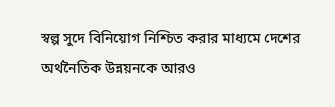স্বল্প সুদে বিনিয়োগ নিশ্চিত করার মাধ্যমে দেশের অর্থনৈতিক উন্নয়নকে আরও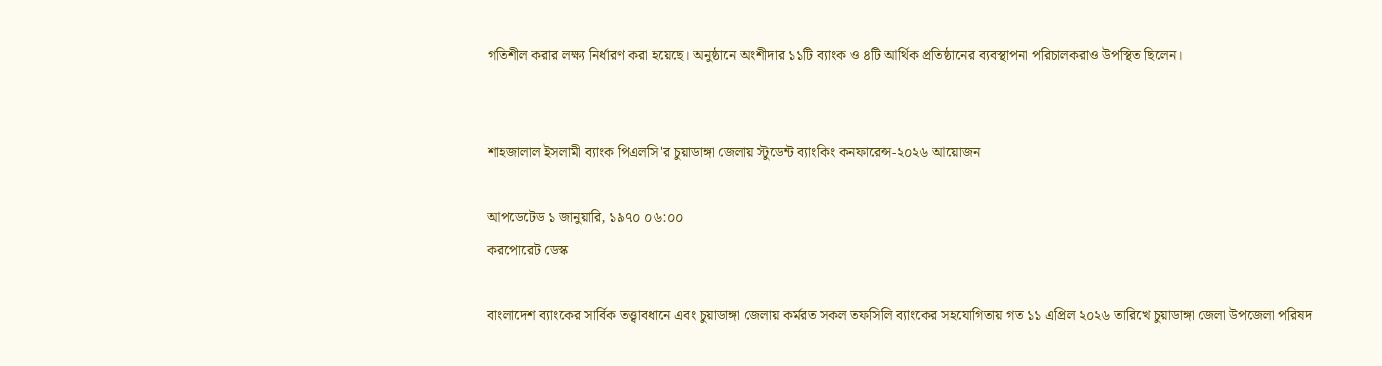গতিশীল করার লক্ষ্য নির্ধারণ করা হয়েছে। অনুষ্ঠানে অংশীদার ১১টি ব্যাংক ও ৪টি আর্থিক প্রতিষ্ঠানের ব্যবস্থাপনা পরিচালকরাও উপস্থিত ছিলেন।


শাহজালাল ইসলামী ব্যাংক পিএলসি'র চুয়াডাঙ্গা জেলায় স্টুডেন্ট ব্যাংকিং কনফারেন্স-২০২৬ আয়োজন

আপডেটেড ১ জানুয়ারি, ১৯৭০ ০৬:০০
করপোরেট ডেস্ক

বাংলাদেশ ব্যাংকের সার্বিক তত্ত্বাবধানে এবং চুয়াডাঙ্গা জেলায় কর্মরত সকল তফসিলি ব্যাংকের সহযোগিতায় গত ১১ এপ্রিল ২০২৬ তারিখে চুয়াডাঙ্গা জেলা উপজেলা পরিষদ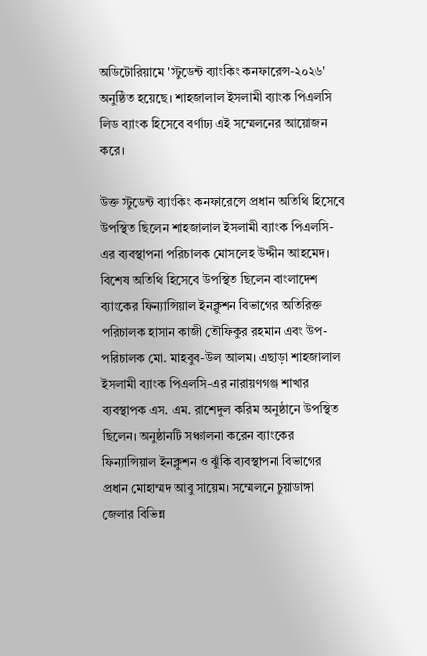অডিটোরিয়ামে 'স্টুডেন্ট ব্যাংকিং কনফারেন্স-২০২৬' অনুষ্ঠিত হয়েছে। শাহজালাল ইসলামী ব্যাংক পিএলসি লিড ব্যাংক হিসেবে বর্ণাঢ্য এই সম্মেলনের আয়োজন করে।

উক্ত স্টুডেন্ট ব্যাংকিং কনফারেন্সে প্রধান অতিথি হিসেবে উপস্থিত ছিলেন শাহজালাল ইসলামী ব্যাংক পিএলসি-এর ব্যবস্থাপনা পরিচালক মোসলেহ উদ্দীন আহমেদ। বিশেষ অতিথি হিসেবে উপস্থিত ছিলেন বাংলাদেশ ব্যাংকের ফিন্যান্সিয়াল ইনক্লুশন বিভাগের অতিরিক্ত পরিচালক হাসান কাজী তৌফিকুর রহমান এবং উপ-পরিচালক মো. মাহবুব-উল আলম। এছাড়া শাহজালাল ইসলামী ব্যাংক পিএলসি-এর নারায়ণগঞ্জ শাখার ব্যবস্থাপক এস. এম. রাশেদুল করিম অনুষ্ঠানে উপস্থিত ছিলেন। অনুষ্ঠানটি সঞ্চালনা করেন ব্যাংকের ফিন্যান্সিয়াল ইনক্লুশন ও ঝুঁকি ব্যবস্থাপনা বিভাগের প্রধান মোহাম্মদ আবু সায়েম। সম্মেলনে চুয়াডাঙ্গা জেলার বিভিন্ন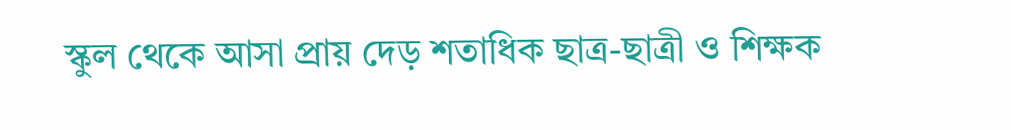স্কুল থেকে আসা প্রায় দেড় শতাধিক ছাত্র-ছাত্রী ও শিক্ষক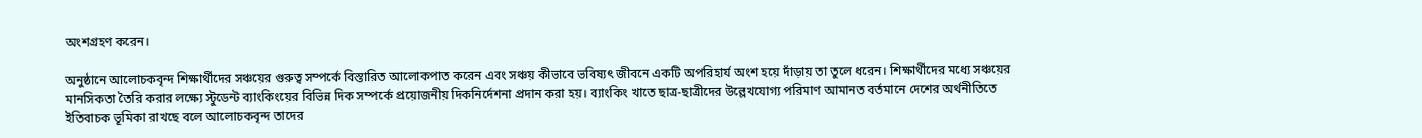অংশগ্রহণ করেন।

অনুষ্ঠানে আলোচকবৃন্দ শিক্ষার্থীদের সঞ্চয়ের গুরুত্ব সম্পর্কে বিস্তারিত আলোকপাত করেন এবং সঞ্চয় কীভাবে ভবিষ্যৎ জীবনে একটি অপরিহার্য অংশ হয়ে দাঁড়ায় তা তুলে ধরেন। শিক্ষার্থীদের মধ্যে সঞ্চয়ের মানসিকতা তৈরি করার লক্ষ্যে স্টুডেন্ট ব্যাংকিংয়ের বিভিন্ন দিক সম্পর্কে প্রয়োজনীয় দিকনির্দেশনা প্রদান করা হয়। ব্যাংকিং খাতে ছাত্র-ছাত্রীদের উল্লেখযোগ্য পরিমাণ আমানত বর্তমানে দেশের অর্থনীতিতে ইতিবাচক ভূমিকা রাখছে বলে আলোচকবৃন্দ তাদের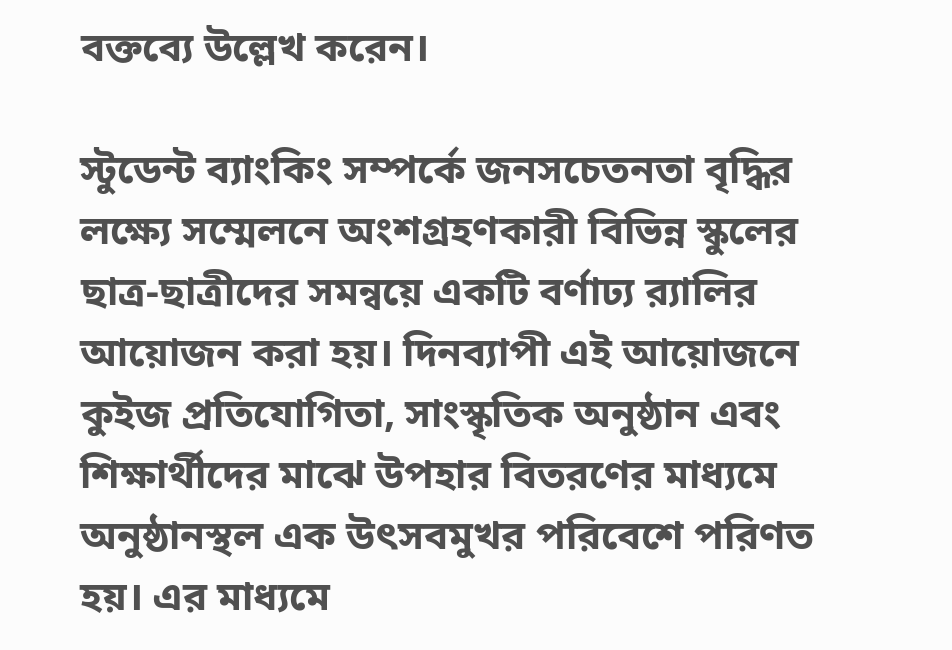বক্তব্যে উল্লেখ করেন।

স্টুডেন্ট ব্যাংকিং সম্পর্কে জনসচেতনতা বৃদ্ধির লক্ষ্যে সম্মেলনে অংশগ্রহণকারী বিভিন্ন স্কুলের ছাত্র-ছাত্রীদের সমন্বয়ে একটি বর্ণাঢ্য র‍্যালির আয়োজন করা হয়। দিনব্যাপী এই আয়োজনে কুইজ প্রতিযোগিতা, সাংস্কৃতিক অনুষ্ঠান এবং শিক্ষার্থীদের মাঝে উপহার বিতরণের মাধ্যমে অনুষ্ঠানস্থল এক উৎসবমুখর পরিবেশে পরিণত হয়। এর মাধ্যমে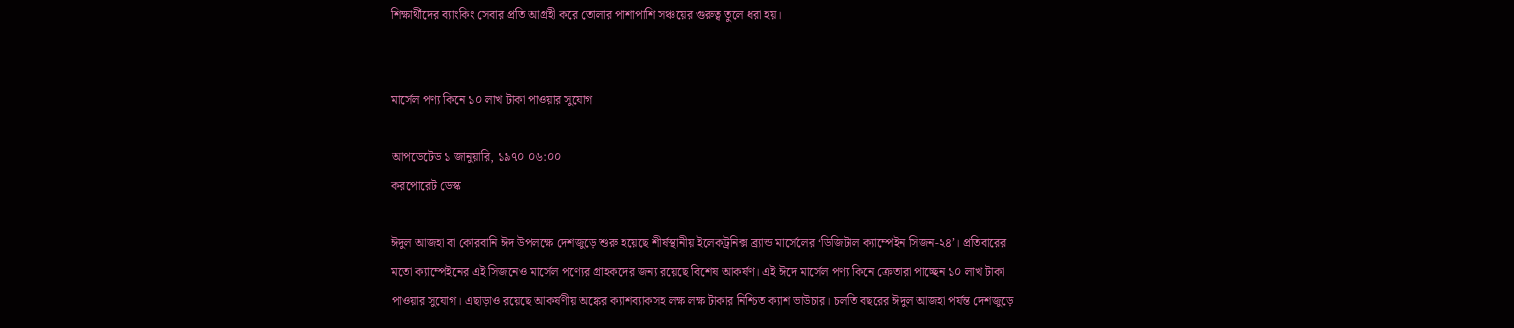শিক্ষার্থীদের ব্যাংকিং সেবার প্রতি আগ্রহী করে তোলার পাশাপাশি সঞ্চয়ের গুরুত্ব তুলে ধরা হয়।


মার্সেল পণ্য কিনে ১০ লাখ টাকা পাওয়ার সুযোগ

আপডেটেড ১ জানুয়ারি, ১৯৭০ ০৬:০০
করপোরেট ডেস্ক

ঈদুল আজহা বা কোরবানি ঈদ উপলক্ষে দেশজুড়ে শুরু হয়েছে শীর্ষস্থানীয় ইলেকট্রনিক্স ব্র্যান্ড মার্সেলের ‘ডিজিটাল ক্যাম্পেইন সিজন-২৪’। প্রতিবারের মতো ক্যাম্পেইনের এই সিজনেও মার্সেল পণ্যের গ্রাহকদের জন্য রয়েছে বিশেষ আকর্ষণ। এই ঈদে মার্সেল পণ্য কিনে ক্রেতারা পাচ্ছেন ১০ লাখ টাকা পাওয়ার সুযোগ। এছাড়াও রয়েছে আকর্ষণীয় অঙ্কের ক্যাশব্যাকসহ লক্ষ লক্ষ টাকার নিশ্চিত ক্যাশ ভাউচার। চলতি বছরের ঈদুল আজহা পর্যন্ত দেশজুড়ে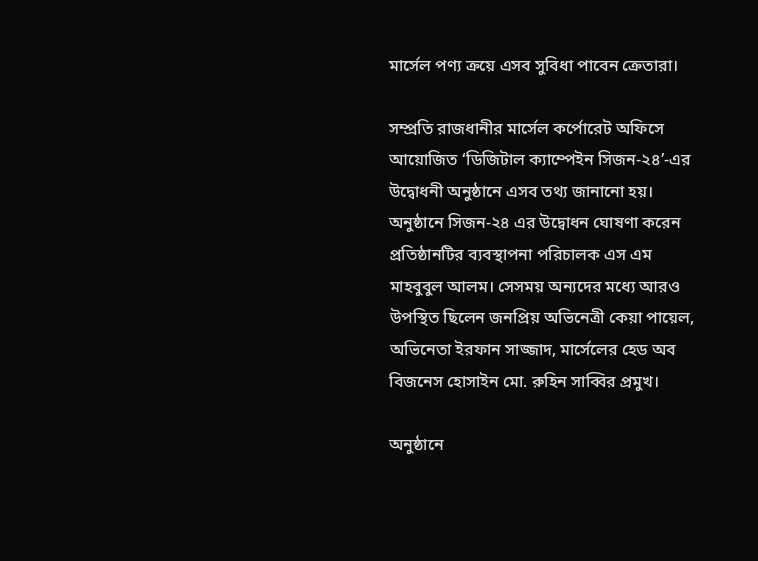মার্সেল পণ্য ক্রয়ে এসব সুবিধা পাবেন ক্রেতারা।

সম্প্রতি রাজধানীর মার্সেল কর্পোরেট অফিসে আয়োজিত ‘ডিজিটাল ক্যাম্পেইন সিজন-২৪’-এর উদ্বোধনী অনুষ্ঠানে এসব তথ্য জানানো হয়। অনুষ্ঠানে সিজন-২৪ এর উদ্বোধন ঘোষণা করেন প্রতিষ্ঠানটির ব্যবস্থাপনা পরিচালক এস এম মাহবুবুল আলম। সেসময় অন্যদের মধ্যে আরও উপস্থিত ছিলেন জনপ্রিয় অভিনেত্রী কেয়া পায়েল, অভিনেতা ইরফান সাজ্জাদ, মার্সেলের হেড অব বিজনেস হোসাইন মো. রুহিন সাব্বির প্রমুখ।

অনুষ্ঠানে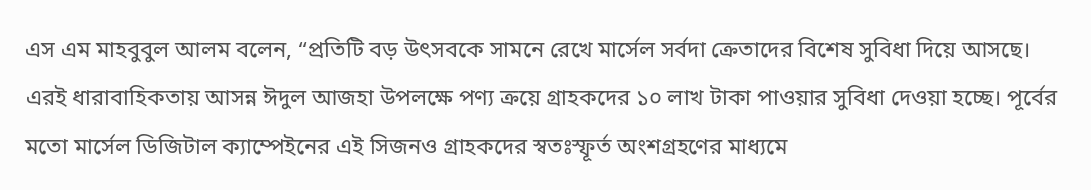এস এম মাহবুবুল আলম বলেন, “প্রতিটি বড় উৎসবকে সামনে রেখে মার্সেল সর্বদা ক্রেতাদের বিশেষ সুবিধা দিয়ে আসছে। এরই ধারাবাহিকতায় আসন্ন ঈদুল আজহা উপলক্ষে পণ্য ক্রয়ে গ্রাহকদের ১০ লাখ টাকা পাওয়ার সুবিধা দেওয়া হচ্ছে। পূর্বের মতো মার্সেল ডিজিটাল ক্যাম্পেইনের এই সিজনও গ্রাহকদের স্বতঃস্ফূর্ত অংশগ্রহণের মাধ্যমে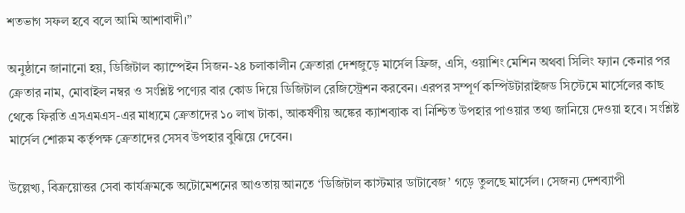শতভাগ সফল হবে বলে আমি আশাবাদী।”

অনুষ্ঠানে জানানো হয়, ডিজিটাল ক্যাম্পেইন সিজন-২৪ চলাকালীন ক্রেতারা দেশজুড়ে মার্সেল ফ্রিজ, এসি, ওয়াশিং মেশিন অথবা সিলিং ফ্যান কেনার পর ক্রেতার নাম, মোবাইল নম্বর ও সংশ্লিষ্ট পণ্যের বার কোড দিয়ে ডিজিটাল রেজিস্ট্রেশন করবেন। এরপর সম্পূর্ণ কম্পিউটারাইজড সিস্টেমে মার্সেলের কাছ থেকে ফিরতি এসএমএস-এর মাধ্যমে ক্রেতাদের ১০ লাখ টাকা, আকর্ষণীয় অঙ্কের ক্যাশব্যাক বা নিশ্চিত উপহার পাওয়ার তথ্য জানিয়ে দেওয়া হবে। সংশ্লিষ্ট মার্সেল শোরুম কর্তৃপক্ষ ক্রেতাদের সেসব উপহার বুঝিয়ে দেবেন।

উল্লেখ্য, বিক্রয়োত্তর সেবা কার্যক্রমকে অটোমেশনের আওতায় আনতে ‘ডিজিটাল কাস্টমার ডাটাবেজ’ গড়ে তুলছে মার্সেল। সেজন্য দেশব্যাপী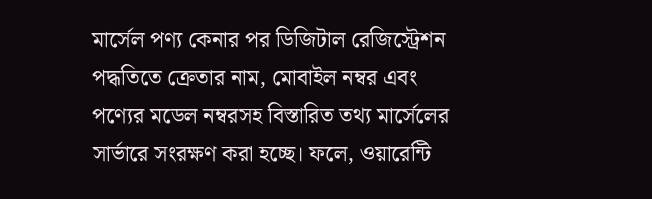মার্সেল পণ্য কেনার পর ডিজিটাল রেজিস্ট্রেশন পদ্ধতিতে ক্রেতার নাম, মোবাইল নম্বর এবং পণ্যের মডেল নম্বরসহ বিস্তারিত তথ্য মার্সেলের সার্ভারে সংরক্ষণ করা হচ্ছে। ফলে, ওয়ারেন্টি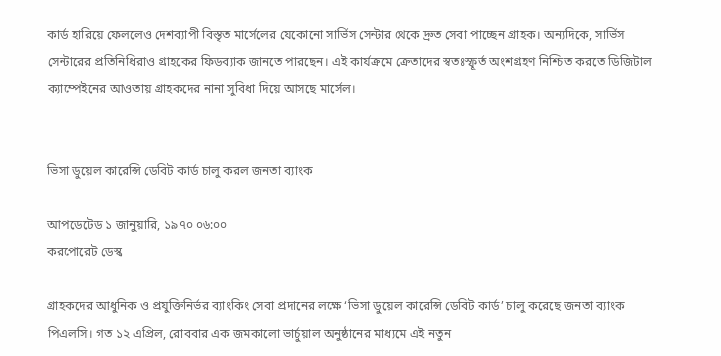কার্ড হারিয়ে ফেললেও দেশব্যাপী বিস্তৃত মার্সেলের যেকোনো সার্ভিস সেন্টার থেকে দ্রুত সেবা পাচ্ছেন গ্রাহক। অন্যদিকে, সার্ভিস সেন্টারের প্রতিনিধিরাও গ্রাহকের ফিডব্যাক জানতে পারছেন। এই কার্যক্রমে ক্রেতাদের স্বতঃস্ফূর্ত অংশগ্রহণ নিশ্চিত করতে ডিজিটাল ক্যাম্পেইনের আওতায় গ্রাহকদের নানা সুবিধা দিয়ে আসছে মার্সেল।


ভিসা ডুয়েল কারেন্সি ডেবিট কার্ড চালু করল জনতা ব্যাংক

আপডেটেড ১ জানুয়ারি, ১৯৭০ ০৬:০০
করপোরেট ডেস্ক

গ্রাহকদের আধুনিক ও প্রযুক্তিনির্ভর ব্যাংকিং সেবা প্রদানের লক্ষে ‘ভিসা ডুয়েল কারেন্সি ডেবিট কার্ড’ চালু করেছে জনতা ব্যাংক পিএলসি। গত ১২ এপ্রিল, রোববার এক জমকালো ভার্চুয়াল অনুষ্ঠানের মাধ্যমে এই নতুন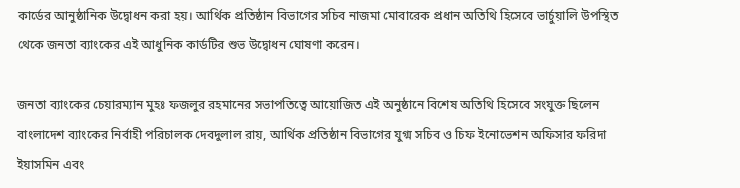কার্ডের আনুষ্ঠানিক উদ্বোধন করা হয়। আর্থিক প্রতিষ্ঠান বিভাগের সচিব নাজমা মোবারেক প্রধান অতিথি হিসেবে ভার্চুয়ালি উপস্থিত থেকে জনতা ব্যাংকের এই আধুনিক কার্ডটির শুভ উদ্বোধন ঘোষণা করেন।

জনতা ব্যাংকের চেয়ারম্যান মুহঃ ফজলুর রহমানের সভাপতিত্বে আয়োজিত এই অনুষ্ঠানে বিশেষ অতিথি হিসেবে সংযুক্ত ছিলেন বাংলাদেশ ব্যাংকের নির্বাহী পরিচালক দেবদুলাল রায়, আর্থিক প্রতিষ্ঠান বিভাগের যুগ্ম সচিব ও চিফ ইনোভেশন অফিসার ফরিদা ইয়াসমিন এবং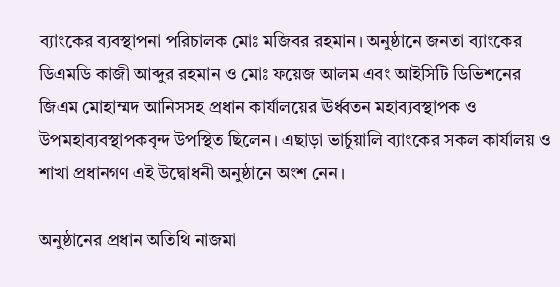ব্যাংকের ব্যবস্থাপনা পরিচালক মোঃ মজিবর রহমান। অনুষ্ঠানে জনতা ব্যাংকের ডিএমডি কাজী আব্দুর রহমান ও মোঃ ফয়েজ আলম এবং আইসিটি ডিভিশনের জিএম মোহাম্মদ আনিসসহ প্রধান কার্যালয়ের ঊর্ধ্বতন মহাব্যবস্থাপক ও উপমহাব্যবস্থাপকবৃন্দ উপস্থিত ছিলেন। এছাড়া ভার্চুয়ালি ব্যাংকের সকল কার্যালয় ও শাখা প্রধানগণ এই উদ্বোধনী অনুষ্ঠানে অংশ নেন।

অনুষ্ঠানের প্রধান অতিথি নাজমা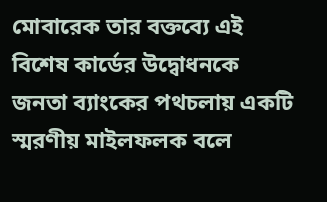মোবারেক তার বক্তব্যে এই বিশেষ কার্ডের উদ্বোধনকে জনতা ব্যাংকের পথচলায় একটি স্মরণীয় মাইলফলক বলে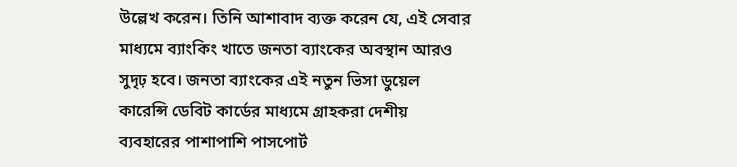উল্লেখ করেন। তিনি আশাবাদ ব্যক্ত করেন যে, এই সেবার মাধ্যমে ব্যাংকিং খাতে জনতা ব্যাংকের অবস্থান আরও সুদৃঢ় হবে। জনতা ব্যাংকের এই নতুন ভিসা ডুয়েল কারেন্সি ডেবিট কার্ডের মাধ্যমে গ্রাহকরা দেশীয় ব্যবহারের পাশাপাশি পাসপোর্ট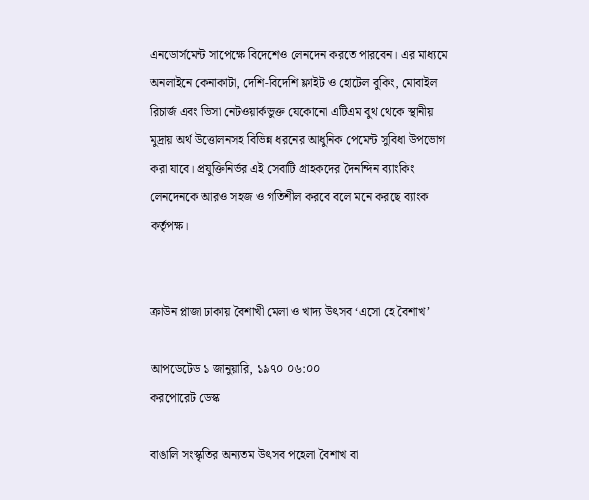এনডোর্সমেন্ট সাপেক্ষে বিদেশেও লেনদেন করতে পারবেন। এর মাধ্যমে অনলাইনে কেনাকাটা, দেশি-বিদেশি ফ্লাইট ও হোটেল বুকিং, মোবাইল রিচার্জ এবং ভিসা নেটওয়ার্কভুক্ত যেকোনো এটিএম বুথ থেকে স্থানীয় মুদ্রায় অর্থ উত্তোলনসহ বিভিন্ন ধরনের আধুনিক পেমেন্ট সুবিধা উপভোগ করা যাবে। প্রযুক্তিনির্ভর এই সেবাটি গ্রাহকদের দৈনন্দিন ব্যাংকিং লেনদেনকে আরও সহজ ও গতিশীল করবে বলে মনে করছে ব্যাংক কর্তৃপক্ষ।


ক্রাউন প্লাজা ঢাকায় বৈশাখী মেলা ও খাদ্য উৎসব ‘এসো হে বৈশাখ’

আপডেটেড ১ জানুয়ারি, ১৯৭০ ০৬:০০
করপোরেট ডেস্ক

বাঙালি সংস্কৃতির অন্যতম উৎসব পহেলা বৈশাখ বা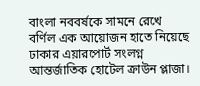বাংলা নববর্ষকে সামনে রেখে বর্ণিল এক আয়োজন হাতে নিয়েছে ঢাকার এয়ারপোর্ট সংলগ্ন আন্তর্জাতিক হোটেল ক্রাউন প্লাজা।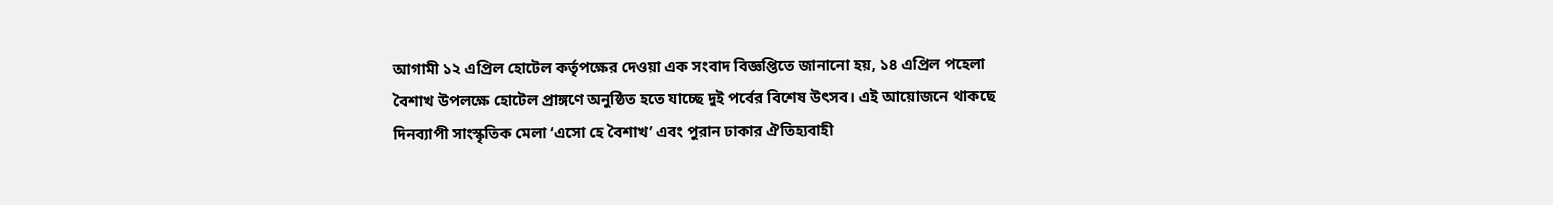আগামী ১২ এপ্রিল হোটেল কর্তৃপক্ষের দেওয়া এক সংবাদ বিজ্ঞপ্তিতে জানানো হয়, ১৪ এপ্রিল পহেলা বৈশাখ উপলক্ষে হোটেল প্রাঙ্গণে অনুষ্ঠিত হতে যাচ্ছে দুই পর্বের বিশেষ উৎসব। এই আয়োজনে থাকছে দিনব্যাপী সাংস্কৃতিক মেলা ‘এসো হে বৈশাখ’ এবং পুরান ঢাকার ঐতিহ্যবাহী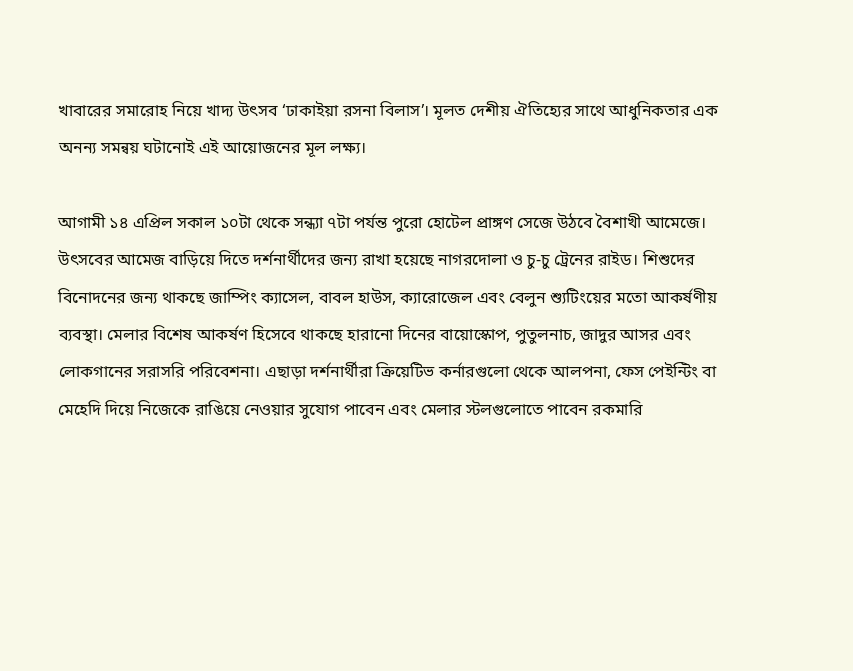খাবারের সমারোহ নিয়ে খাদ্য উৎসব ‘ঢাকাইয়া রসনা বিলাস’। মূলত দেশীয় ঐতিহ্যের সাথে আধুনিকতার এক অনন্য সমন্বয় ঘটানোই এই আয়োজনের মূল লক্ষ্য।

আগামী ১৪ এপ্রিল সকাল ১০টা থেকে সন্ধ্যা ৭টা পর্যন্ত পুরো হোটেল প্রাঙ্গণ সেজে উঠবে বৈশাখী আমেজে। উৎসবের আমেজ বাড়িয়ে দিতে দর্শনার্থীদের জন্য রাখা হয়েছে নাগরদোলা ও চু-চু ট্রেনের রাইড। শিশুদের বিনোদনের জন্য থাকছে জাম্পিং ক্যাসেল, বাবল হাউস, ক্যারোজেল এবং বেলুন শ্যুটিংয়ের মতো আকর্ষণীয় ব্যবস্থা। মেলার বিশেষ আকর্ষণ হিসেবে থাকছে হারানো দিনের বায়োস্কোপ, পুতুলনাচ, জাদুর আসর এবং লোকগানের সরাসরি পরিবেশনা। এছাড়া দর্শনার্থীরা ক্রিয়েটিভ কর্নারগুলো থেকে আলপনা, ফেস পেইন্টিং বা মেহেদি দিয়ে নিজেকে রাঙিয়ে নেওয়ার সুযোগ পাবেন এবং মেলার স্টলগুলোতে পাবেন রকমারি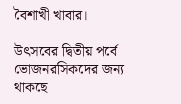বৈশাখী খাবার।

উৎসবের দ্বিতীয় পর্বে ভোজনরসিকদের জন্য থাকছে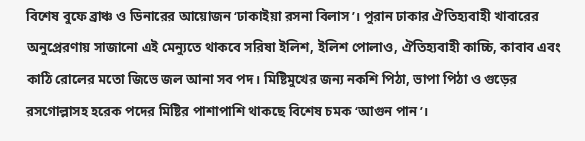বিশেষ বুফে ব্রাঞ্চ ও ডিনারের আয়োজন ‘ঢাকাইয়া রসনা বিলাস’। পুরান ঢাকার ঐতিহ্যবাহী খাবারের অনুপ্রেরণায় সাজানো এই মেন্যুতে থাকবে সরিষা ইলিশ, ইলিশ পোলাও, ঐতিহ্যবাহী কাচ্চি, কাবাব এবং কাঠি রোলের মতো জিভে জল আনা সব পদ। মিষ্টিমুখের জন্য নকশি পিঠা, ভাপা পিঠা ও গুড়ের রসগোল্লাসহ হরেক পদের মিষ্টির পাশাপাশি থাকছে বিশেষ চমক ‘আগুন পান’।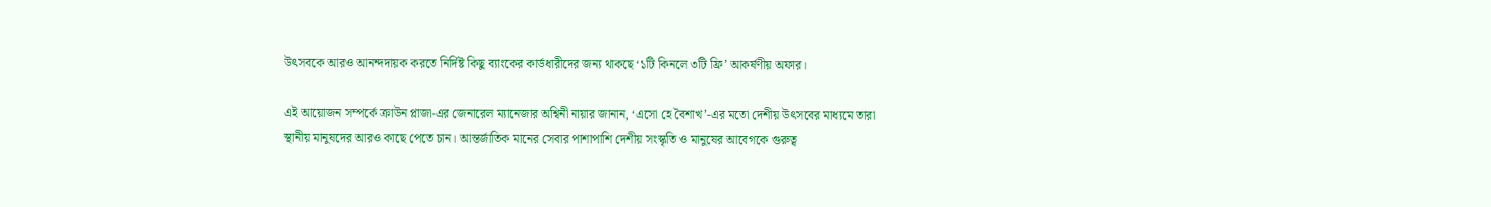উৎসবকে আরও আনন্দদায়ক করতে নির্দিষ্ট কিছু ব্যাংকের কার্ডধারীদের জন্য থাকছে ‘১টি কিনলে ৩টি ফ্রি’ আকর্ষণীয় অফার।

এই আয়োজন সম্পর্কে ক্রাউন প্লাজা-এর জেনারেল ম্যানেজার অশ্বিনী নায়ার জানান, ‘এসো হে বৈশাখ’-এর মতো দেশীয় উৎসবের মাধ্যমে তারা স্থানীয় মানুষদের আরও কাছে পেতে চান। আন্তর্জাতিক মানের সেবার পাশাপাশি দেশীয় সংস্কৃতি ও মানুষের আবেগকে গুরুত্ব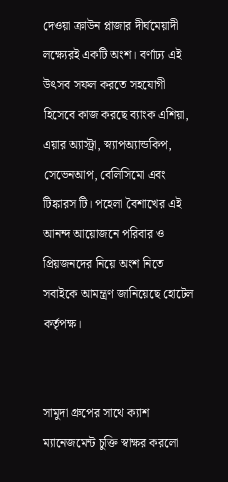দেওয়া ক্রাউন প্লাজার দীর্ঘমেয়াদী লক্ষ্যেরই একটি অংশ। বর্ণাঢ্য এই উৎসব সফল করতে সহযোগী হিসেবে কাজ করছে ব্যাংক এশিয়া, এয়ার অ্যাস্ট্রা, স্ন্যাপঅ্যান্ডকিপ, সেভেনআপ, বেলিসিমো এবং টিঙ্কারস টি। পহেলা বৈশাখের এই আনন্দ আয়োজনে পরিবার ও প্রিয়জনদের নিয়ে অংশ নিতে সবাইকে আমন্ত্রণ জানিয়েছে হোটেল কর্তৃপক্ষ।


সামুদা গ্রুপের সাথে ক্যাশ ম্যানেজমেন্ট চুক্তি স্বাক্ষর করলো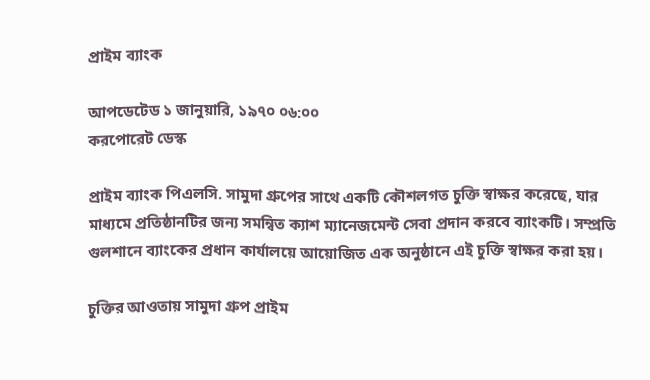প্রাইম ব্যাংক

আপডেটেড ১ জানুয়ারি, ১৯৭০ ০৬:০০
করপোরেট ডেস্ক

প্রাইম ব্যাংক পিএলসি. সামুদা গ্রুপের সাথে একটি কৌশলগত চুক্তি স্বাক্ষর করেছে, যার মাধ্যমে প্রতিষ্ঠানটির জন্য সমন্বিত ক্যাশ ম্যানেজমেন্ট সেবা প্রদান করবে ব্যাংকটি। সম্প্রতি গুলশানে ব্যাংকের প্রধান কার্যালয়ে আয়োজিত এক অনুষ্ঠানে এই চুক্তি স্বাক্ষর করা হয়।

চুক্তির আওতায় সামুদা গ্রুপ প্রাইম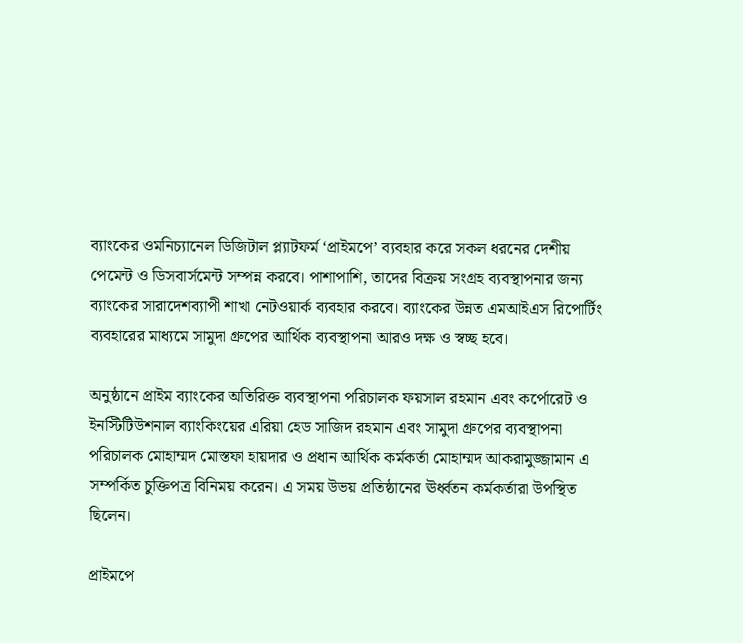ব্যাংকের ওমনিচ্যানেল ডিজিটাল প্ল্যাটফর্ম ‘প্রাইমপে’ ব্যবহার করে সকল ধরনের দেশীয় পেমেন্ট ও ডিসবার্সমেন্ট সম্পন্ন করবে। পাশাপাশি, তাদের বিক্রয় সংগ্রহ ব্যবস্থাপনার জন্য ব্যাংকের সারাদেশব্যাপী শাখা নেটওয়ার্ক ব্যবহার করবে। ব্যাংকের উন্নত এমআইএস রিপোর্টিং ব্যবহারের মাধ্যমে সামুদা গ্রুপের আর্থিক ব্যবস্থাপনা আরও দক্ষ ও স্বচ্ছ হবে।

অনুষ্ঠানে প্রাইম ব্যাংকের অতিরিক্ত ব্যবস্থাপনা পরিচালক ফয়সাল রহমান এবং কর্পোরেট ও ইনস্টিটিউশনাল ব্যাংকিংয়ের এরিয়া হেড সাজিদ রহমান এবং সামুদা গ্রুপের ব্যবস্থাপনা পরিচালক মোহাম্মদ মোস্তফা হায়দার ও প্রধান আর্থিক কর্মকর্তা মোহাম্মদ আকরামুজ্জামান এ সম্পর্কিত চুক্তিপত্র বিনিময় করেন। এ সময় উভয় প্রতিষ্ঠানের ঊর্ধ্বতন কর্মকর্তারা উপস্থিত ছিলেন।

প্রাইমপে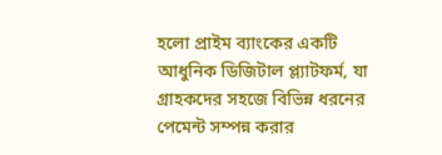হলো প্রাইম ব্যাংকের একটি আধুনিক ডিজিটাল প্ল্যাটফর্ম, যা গ্রাহকদের সহজে বিভিন্ন ধরনের পেমেন্ট সম্পন্ন করার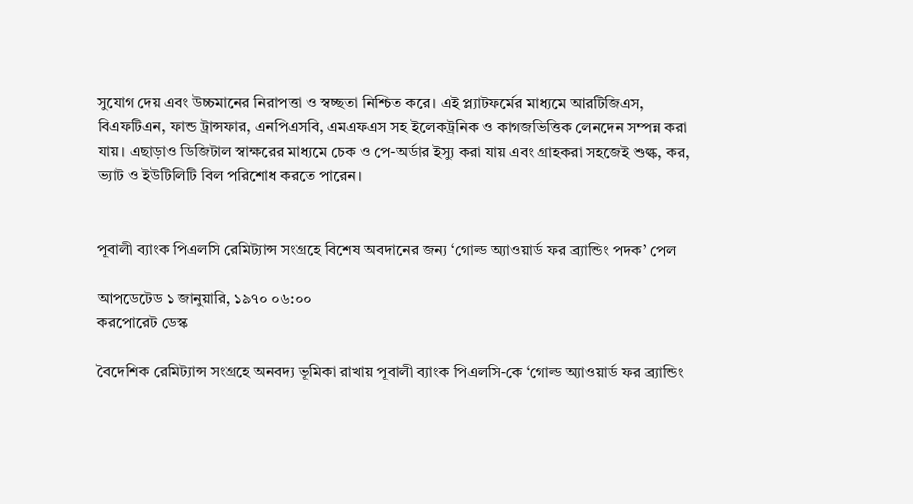সুযোগ দেয় এবং উচ্চমানের নিরাপত্তা ও স্বচ্ছতা নিশ্চিত করে। এই প্ল্যাটফর্মের মাধ্যমে আরটিজিএস, বিএফটিএন, ফান্ড ট্রান্সফার, এনপিএসবি, এমএফএস সহ ইলেকট্রনিক ও কাগজভিত্তিক লেনদেন সম্পন্ন করা যায়। এছাড়াও ডিজিটাল স্বাক্ষরের মাধ্যমে চেক ও পে-অর্ডার ইস্যু করা যায় এবং গ্রাহকরা সহজেই শুল্ক, কর, ভ্যাট ও ইউটিলিটি বিল পরিশোধ করতে পারেন।


পূবালী ব্যাংক পিএলসি রেমিট্যান্স সংগ্রহে বিশেষ অবদানের জন্য ‘গোল্ড অ্যাওয়ার্ড ফর ব্র্যান্ডিং পদক’ পেল

আপডেটেড ১ জানুয়ারি, ১৯৭০ ০৬:০০
করপোরেট ডেস্ক

বৈদেশিক রেমিট্যান্স সংগ্রহে অনবদ্য ভূমিকা রাখায় পূবালী ব্যাংক পিএলসি-কে ‘গোল্ড অ্যাওয়ার্ড ফর ব্র্যান্ডিং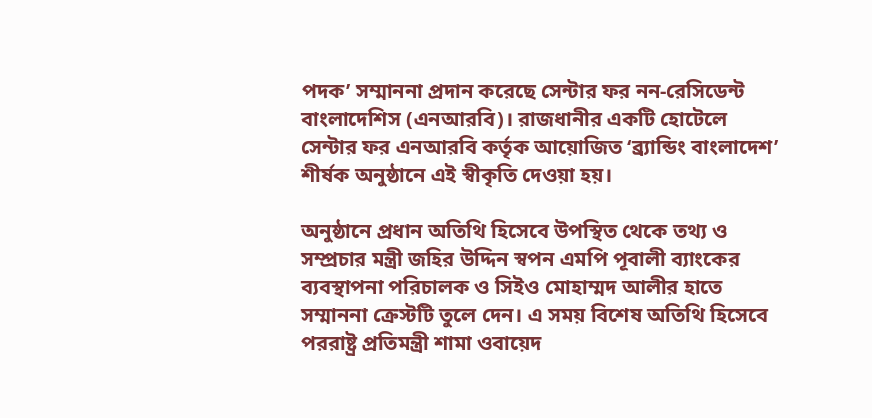পদক’ সম্মাননা প্রদান করেছে সেন্টার ফর নন-রেসিডেন্ট বাংলাদেশিস (এনআরবি)। রাজধানীর একটি হোটেলে সেন্টার ফর এনআরবি কর্তৃক আয়োজিত ‘ব্র্যান্ডিং বাংলাদেশ’ শীর্ষক অনুষ্ঠানে এই স্বীকৃতি দেওয়া হয়।

অনুষ্ঠানে প্রধান অতিথি হিসেবে উপস্থিত থেকে তথ্য ও সম্প্রচার মন্ত্রী জহির উদ্দিন স্বপন এমপি পূবালী ব্যাংকের ব্যবস্থাপনা পরিচালক ও সিইও মোহাম্মদ আলীর হাতে সম্মাননা ক্রেস্টটি তুলে দেন। এ সময় বিশেষ অতিথি হিসেবে পররাষ্ট্র প্রতিমন্ত্রী শামা ওবায়েদ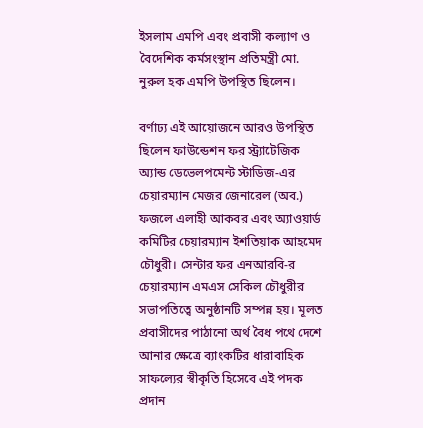ইসলাম এমপি এবং প্রবাসী কল্যাণ ও বৈদেশিক কর্মসংস্থান প্রতিমন্ত্রী মো. নুরুল হক এমপি উপস্থিত ছিলেন।

বর্ণাঢ্য এই আয়োজনে আরও উপস্থিত ছিলেন ফাউন্ডেশন ফর স্ট্র্যাটেজিক অ্যান্ড ডেভেলপমেন্ট স্টাডিজ-এর চেয়ারম্যান মেজর জেনারেল (অব.) ফজলে এলাহী আকবর এবং অ্যাওয়ার্ড কমিটির চেয়ারম্যান ইশতিয়াক আহমেদ চৌধুরী। সেন্টার ফর এনআরবি-র চেয়ারম্যান এমএস সেকিল চৌধুরীর সভাপতিত্বে অনুষ্ঠানটি সম্পন্ন হয়। মূলত প্রবাসীদের পাঠানো অর্থ বৈধ পথে দেশে আনার ক্ষেত্রে ব্যাংকটির ধারাবাহিক সাফল্যের স্বীকৃতি হিসেবে এই পদক প্রদান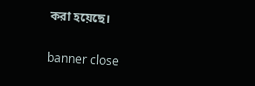করা হয়েছে।


banner close